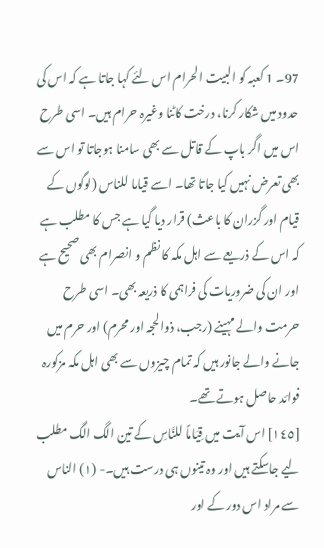97۔ 1 کعبہ کو البیت الحرام اس لئے کہا جاتا ہے کہ اس کی حدود میں شکار کرنا، درخت کاٹنا وغیرہ حرام ہیں۔ اسی طرح اس میں اگر باپ کے قاتل سے بھی سامنا ہوجاتا تو اس سے بھی تعرض نہیں کیا جاتا تھا۔ اسے قیاما للناس (لوگوں کے قیام اور گزران کا باعث) قرار دیا گیا ہے جس کا مطلب ہے کہ اس کے ذریعے سے اہل مکہ کا نظم و انصرام بھی صحیح ہے اور ان کی ضروریات کی فراہمی کا ذریعہ بھی۔ اسی طرح حرمت والے مہینے (رجب، ذوالحجہ اور محرم) اور حرم میں جانے والے جانور ہیں کہ تمام چیزوں سے بھی اہل مکہ مزکورہ فوائد حاصل ہوتے تھے۔
[١٤٥] اس آیت میں قِیَاماً للنَّاسِ کے تین الگ الگ مطلب لیے جاسکتے ہیں اور وہ تینوں ہی درست ہیں۔- (١) الناس سے مراد اس دور کے اور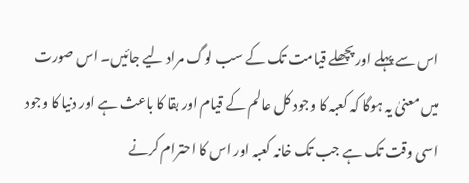اس سے پہلے اور پچھلے قیامت تک کے سب لوگ مراد لیے جائیں۔ اس صورت میں معنیٰ یہ ہوگا کہ کعبہ کا وجود کل عالم کے قیام اور بقا کا باعث ہے اور دنیا کا وجود اسی وقت تک ہے جب تک خانہ کعبہ اور اس کا احترام کرنے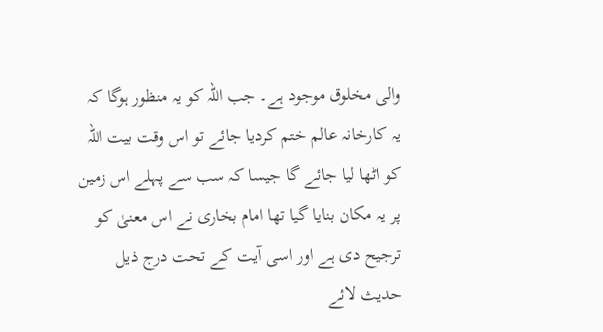والی مخلوق موجود ہے۔ جب اللہ کو یہ منظور ہوگا کہ یہ کارخانہ عالم ختم کردیا جائے تو اس وقت بیت اللہ کو اٹھا لیا جائے گا جیسا کہ سب سے پہلے اس زمین پر یہ مکان بنایا گیا تھا امام بخاری نے اس معنیٰ کو ترجیح دی ہے اور اسی آیت کے تحت درج ذیل حدیث لائے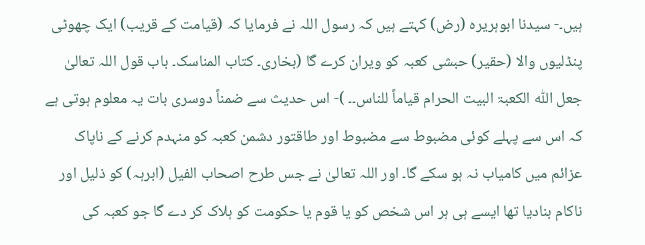ہیں۔- سیدنا ابوہریرہ (رض) کہتے ہیں کہ رسول اللہ نے فرمایا کہ (قیامت کے قریب) ایک چھوٹی پنڈلیوں والا (حقیر) حبشی کعبہ کو ویران کرے گا (بخاری۔ کتاب المناسک۔ باب قول اللہ تعالیٰ جعل اللّٰہ الکعبۃ البیت الحرام قیاماً للناس۔۔ )- اس حدیث سے ضمناً دوسری بات یہ معلوم ہوتی ہے کہ اس سے پہلے کوئی مضبوط سے مضبوط اور طاقتور دشمن کعبہ کو منہدم کرنے کے ناپاک عزائم میں کامیاب نہ ہو سکے گا۔ اور اللہ تعالیٰ نے جس طرح اصحاب الفیل (ابرہہ) کو ذلیل اور ناکام بنادیا تھا ایسے ہی ہر اس شخص کو یا قوم یا حکومت کو ہلاک کر دے گا جو کعبہ کی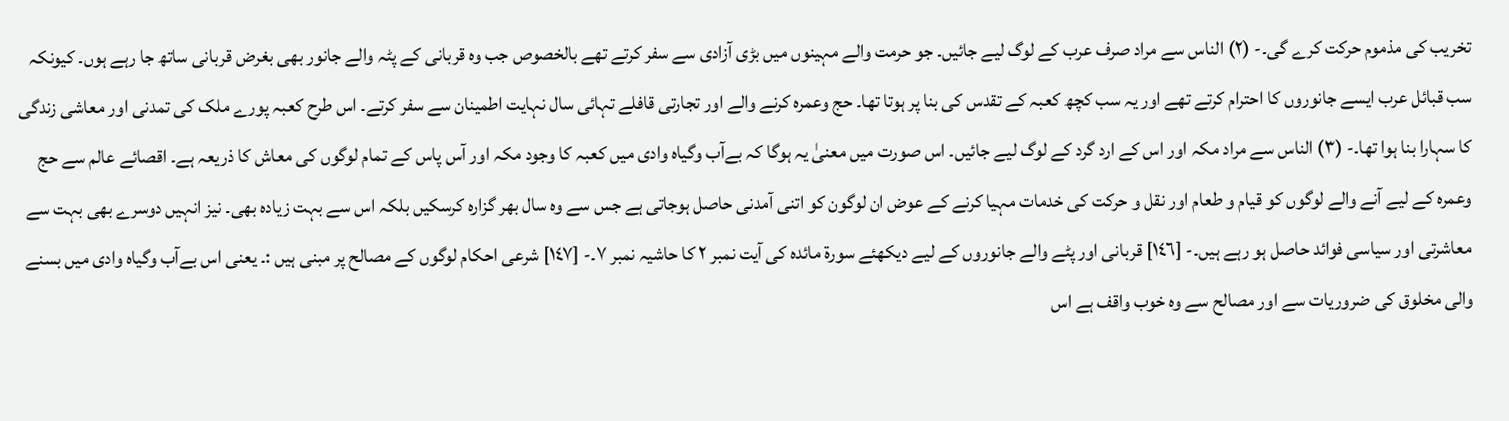تخریب کی مذموم حرکت کرے گی۔- (٢) الناس سے مراد صرف عرب کے لوگ لیے جائیں۔ جو حرمت والے مہینوں میں بڑی آزادی سے سفر کرتے تھے بالخصوص جب وہ قربانی کے پٹہ والے جانور بھی بغرض قربانی ساتھ جا رہے ہوں۔ کیونکہ سب قبائل عرب ایسے جانوروں کا احترام کرتے تھے اور یہ سب کچھ کعبہ کے تقدس کی بنا پر ہوتا تھا۔ حج وعمرہ کرنے والے اور تجارتی قافلے تہائی سال نہایت اطمینان سے سفر کرتے۔ اس طرح کعبہ پورے ملک کی تمدنی اور معاشی زندگی کا سہارا بنا ہوا تھا۔- (٣) الناس سے مراد مکہ اور اس کے ارد گرد کے لوگ لیے جائیں۔ اس صورت میں معنیٰ یہ ہوگا کہ بےآب وگیاہ وادی میں کعبہ کا وجود مکہ اور آس پاس کے تمام لوگوں کی معاش کا ذریعہ ہے۔ اقصائے عالم سے حج وعمرہ کے لیے آنے والے لوگوں کو قیام و طعام اور نقل و حرکت کی خدمات مہیا کرنے کے عوض ان لوگون کو اتنی آمدنی حاصل ہوجاتی ہے جس سے وہ سال بھر گزارہ کرسکیں بلکہ اس سے بہت زیادہ بھی۔ نیز انہیں دوسرے بھی بہت سے معاشرتی اور سیاسی فوائد حاصل ہو رہے ہیں۔- [١٤٦] قربانی اور پٹے والے جانوروں کے لیے دیکھئے سورة مائدہ کی آیت نمبر ٢ کا حاشیہ نمبر ٧۔- [١٤٧] شرعی احکام لوگوں کے مصالح پر مبنی ہیں :۔ یعنی اس بےآب وگیاہ وادی میں بسنے والی مخلوق کی ضروریات سے اور مصالح سے وہ خوب واقف ہے اس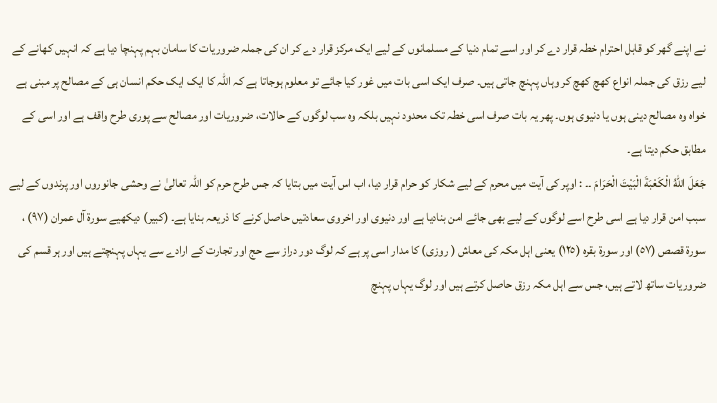نے اپنے گھر کو قابل احترام خطہ قرار دے کر اور اسے تمام دنیا کے مسلمانوں کے لیے ایک مرکز قرار دے کر ان کی جملہ ضروریات کا سامان بہم پہنچا دیا ہے کہ انہیں کھانے کے لیے رزق کی جملہ انواع کھچ کھچ کر وہاں پہنچ جاتی ہیں۔ صرف ایک اسی بات میں غور کیا جائے تو معلوم ہوجاتا ہے کہ اللہ کا ایک ایک حکم انسان ہی کے مصالح پر مبنی ہے خواہ وہ مصالح دینی ہوں یا دنیوی ہوں۔ پھر یہ بات صرف اسی خطہ تک محدود نہیں بلکہ وہ سب لوگوں کے حالات، ضروریات اور مصالح سے پوری طرح واقف ہے اور اسی کے مطابق حکم دیتا ہے۔
جَعَلَ اللّٰهُ الْكَعْبَةَ الْبَيْتَ الْحَرَامَ ۔۔ : اوپر کی آیت میں محرم کے لیے شکار کو حرام قرار دیا، اب اس آیت میں بتایا کہ جس طرح حرم کو اللہ تعالیٰ نے وحشی جانوروں اور پرندوں کے لیے سبب امن قرار دیا ہے اسی طرح اسے لوگوں کے لیے بھی جائے امن بنادیا ہے اور دنیوی اور اخروی سعادتیں حاصل کرنے کا ذریعہ بنایا ہے۔ (کبیر) دیکھیے سورة آل عمران (٩٧) ، سورة قصص (٥٧) اور سورة بقرہ (١٢٥) یعنی اہل مکہ کی معاش ( روزی) کا مدار اسی پر ہے کہ لوگ دور دراز سے حج اور تجارت کے ارادے سے یہاں پہنچتے ہیں اور ہر قسم کی ضروریات ساتھ لاتے ہیں، جس سے اہل مکہ رزق حاصل کرتے ہیں اور لوگ یہاں پہنچ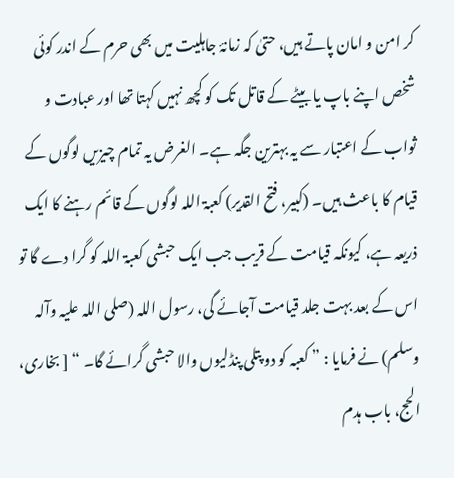کر امن و امان پاتے ہیں، حتیٰ کہ زمانۂ جاہلیت میں بھی حرم کے اندر کوئی شخص اپنے باپ یا بیٹے کے قاتل تک کو کچھ نہیں کہتا تھا اور عبادت و ثواب کے اعتبار سے یہ بہترین جگہ ہے۔ الغرض یہ تمام چیزیں لوگوں کے قیام کا باعث ہیں۔ (کبیر، فتح القدیر) کعبۃ اللہ لوگوں کے قائم رہنے کا ایک ذریعہ ہے، کیونکہ قیامت کے قریب جب ایک حبشی کعبۃ اللہ کو گرا دے گا تو اس کے بعد بہت جلد قیامت آجائے گی، رسول اللہ (صلی اللہ علیہ وآلہ وسلم) نے فرمایا : ” کعبہ کو دو پتلی پنڈلیوں والا حبشی گرائے گا۔ “ [ بخاری، الحج، باب ہدم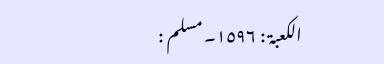الکعبۃ : ١٥٩٦۔ مسلم :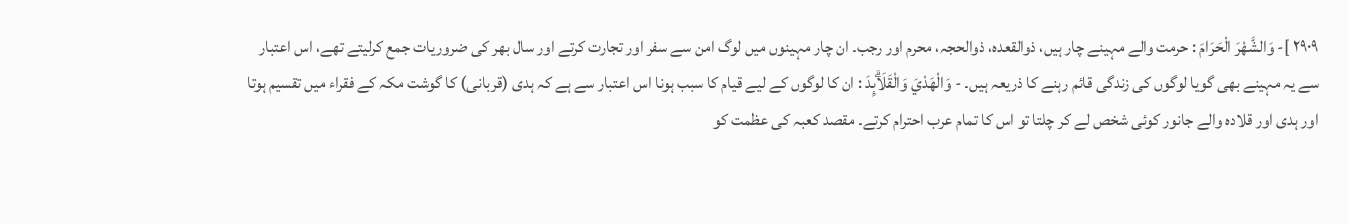٢٩٠٩ ]- وَالشَّهْرَ الْحَرَامَ : حرمت والے مہینے چار ہیں، ذوالقعدہ، ذوالحجہ، محرم اور رجب۔ ان چار مہینوں میں لوگ امن سے سفر اور تجارت کرتے اور سال بھر کی ضروریات جمع کرلیتے تھے، اس اعتبار سے یہ مہینے بھی گویا لوگوں کی زندگی قائم رہنے کا ذریعہ ہیں۔ - وَالْهَدْيَ وَالْقَلَاۗىِٕدَ : ان کا لوگوں کے لیے قیام کا سبب ہونا اس اعتبار سے ہے کہ ہدی (قربانی) کا گوشت مکہ کے فقراء میں تقسیم ہوتا اور ہدی اور قلادہ والے جانور کوئی شخص لے کر چلتا تو اس کا تمام عرب احترام کرتے۔ مقصد کعبہ کی عظمت کو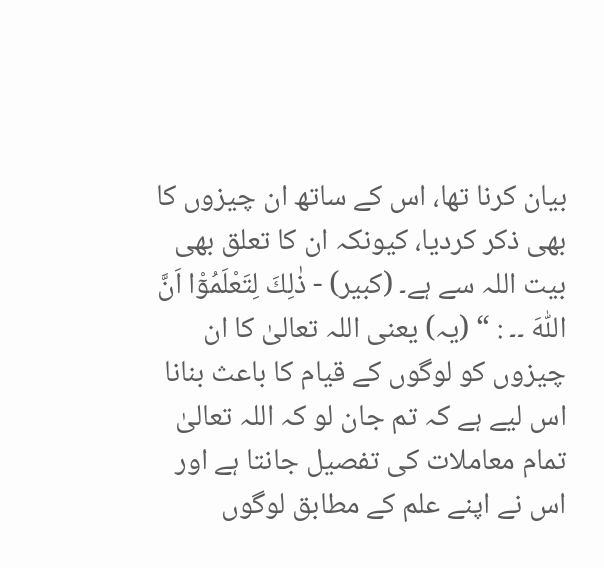بیان کرنا تھا، اس کے ساتھ ان چیزوں کا بھی ذکر کردیا، کیونکہ ان کا تعلق بھی بیت اللہ سے ہے۔ (کبیر) - ذٰلِكَ لِتَعْلَمُوْٓا اَنَّ اللّٰهَ ۔۔ : “ (یہ) یعنی اللہ تعالیٰ کا ان چیزوں کو لوگوں کے قیام کا باعث بنانا اس لیے ہے کہ تم جان لو کہ اللہ تعالیٰ تمام معاملات کی تفصیل جانتا ہے اور اس نے اپنے علم کے مطابق لوگوں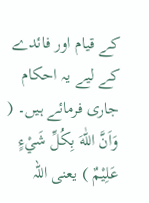کے قیام اور فائدے کے لیے یہ احکام جاری فرمائے ہیں۔ ( وَاَنَّ اللّٰهَ بِكُلِّ شَيْءٍ عَلِيْمٌ ) یعنی اللہ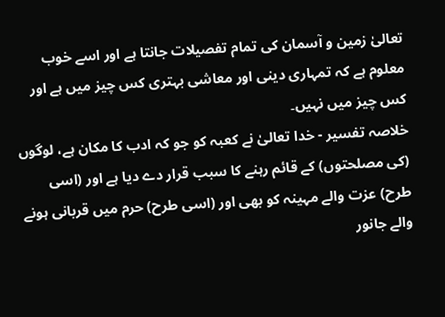تعالیٰ زمین و آسمان کی تمام تفصیلات جانتا ہے اور اسے خوب معلوم ہے کہ تمہاری دینی اور معاشی بہتری کس چیز میں ہے اور کس چیز میں نہیں۔
خلاصہ تفسیر - خدا تعالیٰ نے کعبہ کو جو کہ ادب کا مکان ہے، لوگوں (کی مصلحتوں) کے قائم رہنے کا سبب قرار دے دیا ہے اور (اسی طرح) عزت والے مہینہ کو بھی اور (اسی طرح) حرم میں قربانی ہونے والے جانور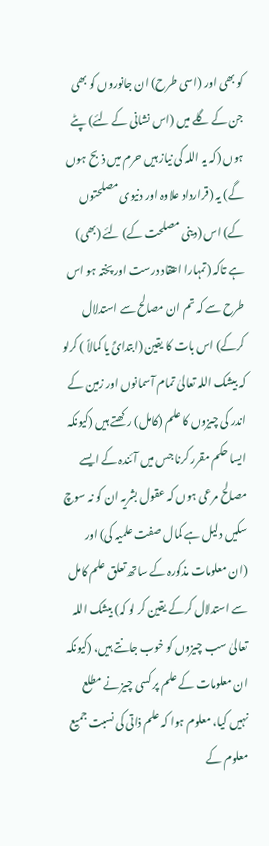کو بھی اور (اسی طرح) ان جانوروں کو بھی جن کے گلے میں (اس نشانی کے لئے) پٹے ہوں (کہ یہ اللہ کی نیاز ہیں حرم میں ذبح ہوں گے) یہ (قرارداد علاوہ اور دنیوی مصلحتوں کے) اس (دینی مصلحت کے) لئے (بھی) ہے تاکہ (تمہارا اعتقاد درست اور پختہ ہو اس طرح سے کہ تم ان مصالح سے استدلال کرکے) اس بات کا یقین (ابتدائً یا کمالاً ) کرلو کہ بیشک اللہ تعالیٰ تمام آسمانوں اور زمین کے اندر کی چیزوں کا علم (کامل) رکھتے ہیں (کیونکہ ایسا حکم مقرر کرنا جس میں آئندہ کے ایسے مصالح مرعی ہوں کہ عقول بشریہ ان کو نہ سوچ سکیں دلیل ہے کمال صفت علمیہ کی) اور (ان معلومات مذکورہ کے ساتھ تعلق علم کامل سے استدلال کرکے یقین کر لو کہ) بیشک اللہ تعالیٰ سب چیزوں کو خوب جانتے ہیں، (کیونکہ ان معلومات کے علم پر کسی چیز نے مطلع نہیں کیا، معلوم ہوا کہ علم ذاتی کی نسبت جمیع معلوم کے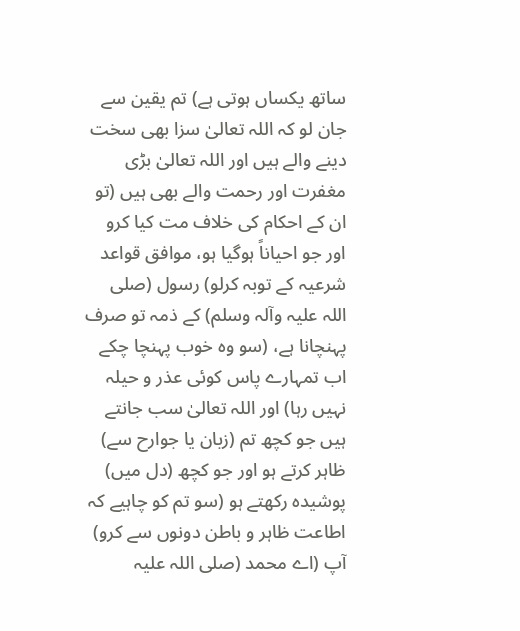ساتھ یکساں ہوتی ہے) تم یقین سے جان لو کہ اللہ تعالیٰ سزا بھی سخت دینے والے ہیں اور اللہ تعالیٰ بڑی مغفرت اور رحمت والے بھی ہیں (تو ان کے احکام کی خلاف مت کیا کرو اور جو احیاناً ہوگیا ہو، موافق قواعد شرعیہ کے توبہ کرلو) رسول (صلی اللہ علیہ وآلہ وسلم) کے ذمہ تو صرف پہنچانا ہے، (سو وہ خوب پہنچا چکے اب تمہارے پاس کوئی عذر و حیلہ نہیں رہا) اور اللہ تعالیٰ سب جانتے ہیں جو کچھ تم (زبان یا جوارح سے) ظاہر کرتے ہو اور جو کچھ (دل میں) پوشیدہ رکھتے ہو (سو تم کو چاہیے کہ اطاعت ظاہر و باطن دونوں سے کرو) آپ (اے محمد (صلی اللہ علیہ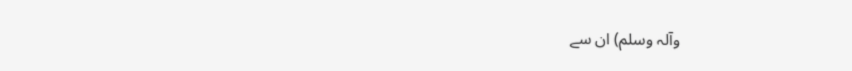وآلہ وسلم) ان سے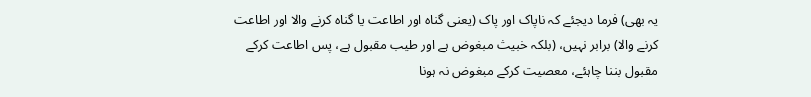یہ بھی) فرما دیجئے کہ ناپاک اور پاک (یعنی گناہ اور اطاعت یا گناہ کرنے والا اور اطاعت کرنے والا) برابر نہیں، (بلکہ خبیث مبغوض ہے اور طیب مقبول ہے، پس اطاعت کرکے مقبول بننا چاہئے، معصیت کرکے مبغوض نہ ہونا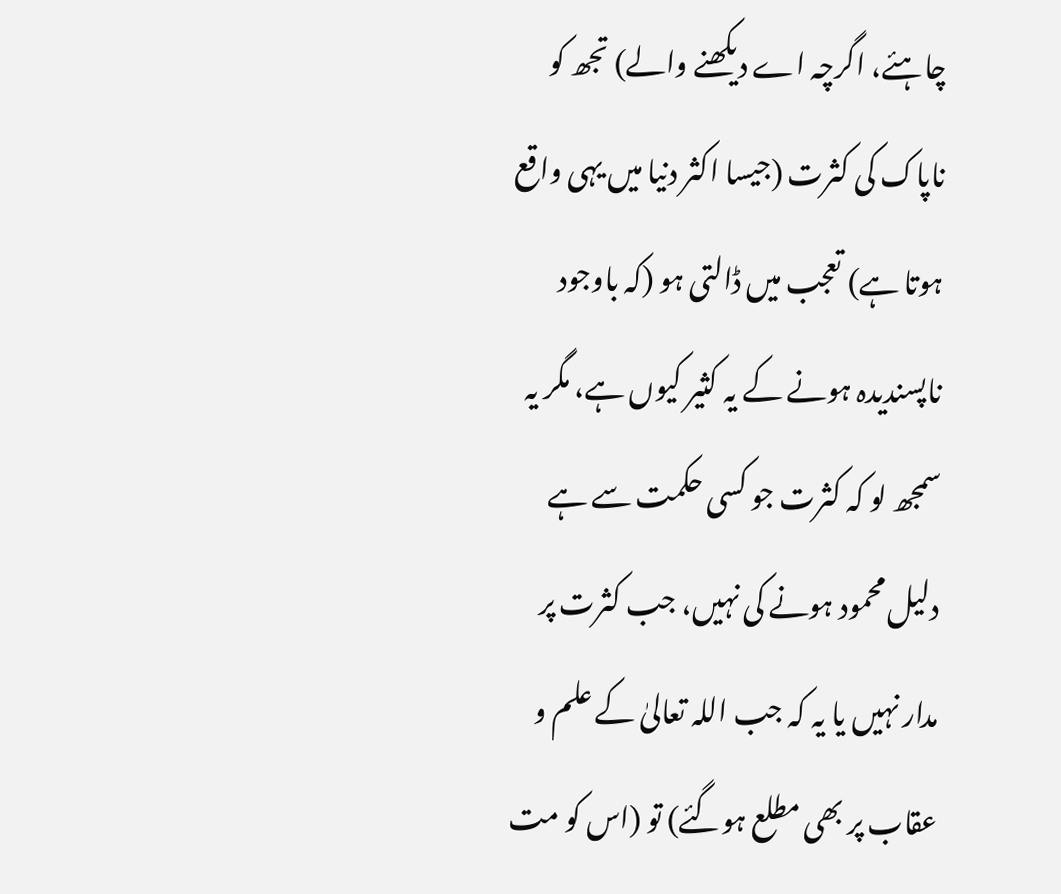چاہئے، اگرچہ اے دیکھنے والے) تجھ کو ناپاک کی کثرت (جیسا اکثر دنیا میں یہی واقع ہوتا ہے) تعجب میں ڈالتی ہو (کہ باوجود ناپسندیدہ ہونے کے یہ کثیر کیوں ہے، مگر یہ سمجھ لو کہ کثرت جو کسی حکمت سے ہے دلیل محمود ہونے کی نہیں، جب کثرت پر مدار نہیں یا یہ کہ جب اللہ تعالیٰ کے علم و عقاب پر بھی مطلع ہوگئے) تو (اس کو مت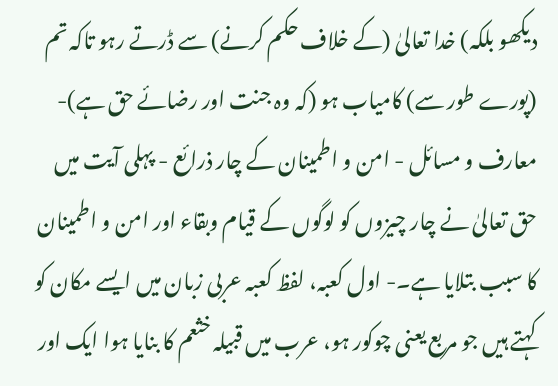دیکھو بلکہ) خدا تعالیٰ (کے خلاف حکم کرنے) سے ڈرتے رہو تاکہ تم (پورے طور سے) کامیاب ہو (کہ وہ جنت اور رضائے حق ہے)- معارف و مسائل - امن و اطمینان کے چار ذرائع - پہلی آیت میں حق تعالیٰ نے چار چیزوں کو لوگوں کے قیام وبقاء اور امن و اطمینان کا سبب بتلایا ہے۔- اول کعبہ، لفظ کعبہ عربی زبان میں ایسے مکان کو کہتے ہیں جو مربع یعنی چوکور ہو، عرب میں قبیلہ خثعم کا بنایا ہوا ایک اور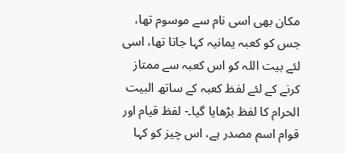مکان بھی اسی نام سے موسوم تھا، جس کو کعبہ یمانیہ کہا جاتا تھا، اسی لئے بیت اللہ کو اس کعبہ سے ممتاز کرنے کے لئے لفظ کعبہ کے ساتھ البیت الحرام کا لفظ بڑھایا گیا۔- لفظ قیام اور قوام اسم مصدر ہے، اس چیز کو کہا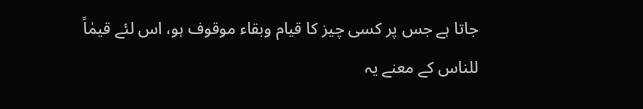جاتا ہے جس پر کسی چیز کا قیام وبقاء موقوف ہو، اس لئے قیمٰاً للناس کے معنے یہ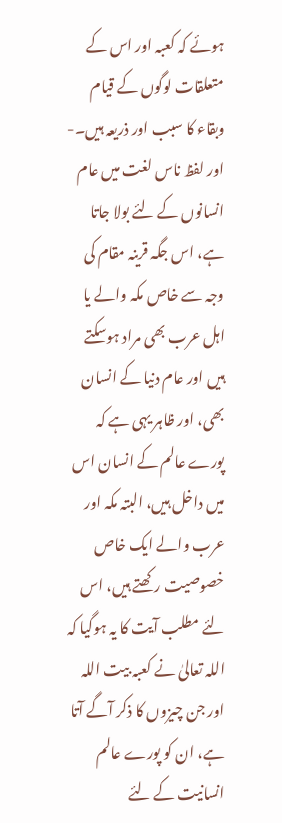ہوئے کہ کعبہ اور اس کے متعلقات لوگوں کے قیام وبقاء کا سبب اور ذریعہ ہیں۔- اور لفظ ناس لغت میں عام انسانوں کے لئے بولا جاتا ہے، اس جگہ قرینہ مقام کی وجہ سے خاص مکہ والے یا اہل عرب بھی مراد ہوسکتے ہیں اور عام دنیا کے انسان بھی، اور ظاہر یہی ہے کہ پورے عالم کے انسان اس میں داخل ہیں، البتہ مکہ اور عرب والے ایک خاص خصوصیت رکھتے ہیں، اس لئے مطلب آیت کا یہ ہوگیا کہ اللہ تعالیٰ نے کعبہ بیت اللہ اور جن چیزوں کا ذکر آگے آتا ہے، ان کو پورے عالم انسانیت کے لئے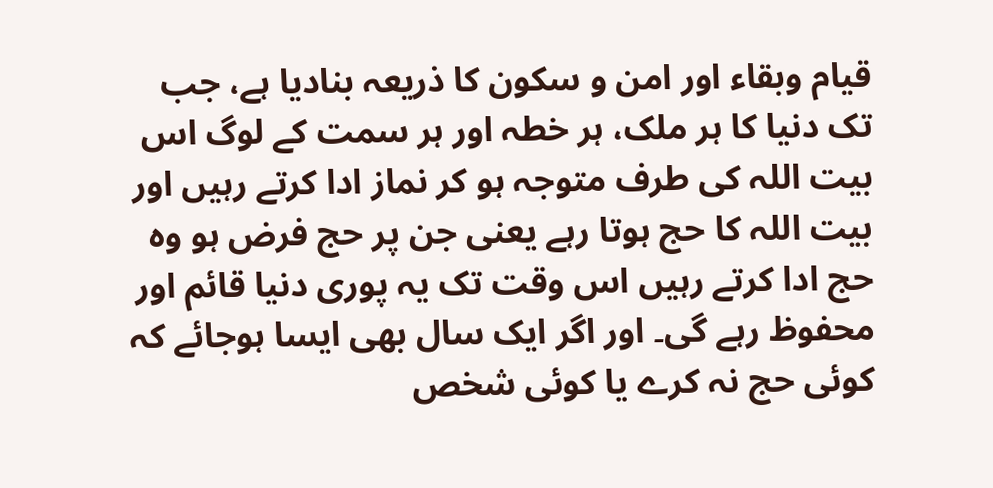قیام وبقاء اور امن و سکون کا ذریعہ بنادیا ہے، جب تک دنیا کا ہر ملک، ہر خطہ اور ہر سمت کے لوگ اس بیت اللہ کی طرف متوجہ ہو کر نماز ادا کرتے رہیں اور بیت اللہ کا حج ہوتا رہے یعنی جن پر حج فرض ہو وہ حج ادا کرتے رہیں اس وقت تک یہ پوری دنیا قائم اور محفوظ رہے گی۔ اور اگر ایک سال بھی ایسا ہوجائے کہ کوئی حج نہ کرے یا کوئی شخص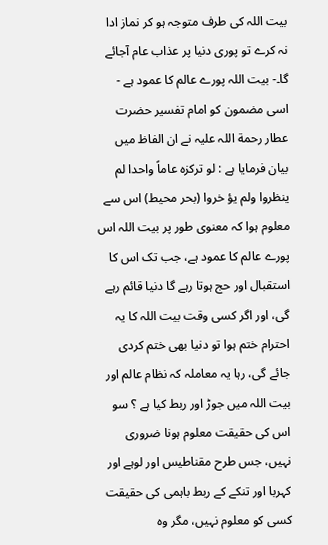بیت اللہ کی طرف متوجہ ہو کر نماز ادا نہ کرے تو پوری دنیا پر عذاب عام آجائے گا۔- بیت اللہ پورے عالم کا عمود ہے - اسی مضمون کو امام تفسیر حضرت عطار رحمة اللہ علیہ نے ان الفاظ میں بیان فرمایا ہے : لو ترکزہ عاماً واحدا لم ینظروا ولم یؤ خروا (بحر محیط) اس سے معلوم ہوا کہ معنوی طور پر بیت اللہ اس پورے عالم کا عمود ہے، جب تک اس کا استقبال اور حج ہوتا رہے گا دنیا قائم رہے گی، اور اگر کسی وقت بیت اللہ کا یہ احترام ختم ہوا تو دنیا بھی ختم کردی جائے گی، رہا یہ معاملہ کہ نظام عالم اور بیت اللہ میں جوڑ اور ربط کیا ہے ؟ سو اس کی حقیقت معلوم ہونا ضروری نہیں، جس طرح مقناطیس اور لوہے اور کہربا اور تنکے کے ربط باہمی کی حقیقت کسی کو معلوم نہیں، مگر وہ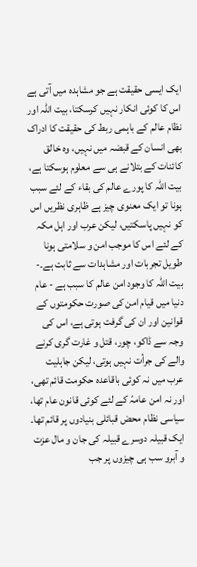ایک ایسی حقیقت ہے جو مشاہدہ میں آتی ہے اس کا کوئی انکار نہیں کرسکتا، بیت اللہ اور نظام عالم کے باہمی ربط کی حقیقت کا ادراک بھی انسان کے قبضہ میں نہیں، وہ خالق کائنات کے بتلانے ہی سے معلوم ہوسکتا ہے، بیت اللہ کا پورے عالم کی بقاء کے لئے سبب ہونا تو ایک معنوی چیز ہے ظاہری نظریں اس کو نہیں پاسکتیں، لیکن عرب اور اہل مکہ کے لئے اس کا موجب امن و سلامتی ہونا طویل تجربات اور مشاہدات سے ثابت ہے۔- بیت اللہ کا وجود امن عالم کا سبب ہے - عام دنیا میں قیام امن کی صورت حکومتوں کے قوانین اور ان کی گرفت ہوتی ہے، اس کی وجہ سے ڈاکو، چور، قتل و غارت گری کرنے والے کی جرأت نہیں ہوتی، لیکن جاہلیت عرب میں نہ کوئی باقاعدہ حکومت قائم تھی، اور نہ امن عامہّ کے لئے کوئی قانون عام تھا، سیاسی نظام محض قبائلی بنیادوں پر قائم تھا۔ ایک قبیلہ دوسرے قبیلہ کی جان و مال عزت و آبرو سب ہی چیزوں پر جب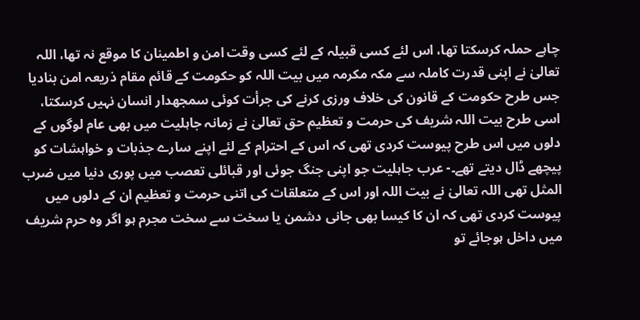چاہے حملہ کرسکتا تھا، اس لئے کسی قبیلہ کے لئے کسی وقت امن و اطمینان کا موقع نہ تھا، اللہ تعالیٰ نے اپنی قدرت کاملہ سے مکہ مکرمہ میں بیت اللہ کو حکومت کے قائم مقام ذریعہ امن بنادیا جس طرح حکومت کے قانون کی خلاف ورزی کرنے کی جرأت کوئی سمجھدار انسان نہیں کرسکتا، اسی طرح بیت اللہ شریف کی حرمت و تعظیم حق تعالیٰ نے زمانہ جاہلیت میں بھی عام لوگوں کے دلوں میں اس طرح پیوست کردی تھی کہ اس کے احترام کے لئے اپنے سارے جذبات و خواہشات کو پیچھے ڈال دیتے تھے۔- عرب جاہلیت جو اپنی جنگ جوئی اور قبائلی تعصب میں پوری دنیا میں ضرب المثل تھی اللہ تعالیٰ نے بیت اللہ اور اس کے متعلقات کی اتنی حرمت و تعظیم ان کے دلوں میں پیوست کردی تھی کہ ان کا کیسا بھی جانی دشمن یا سخت سے سخت مجرم ہو اگر وہ حرم شریف میں داخل ہوجائے تو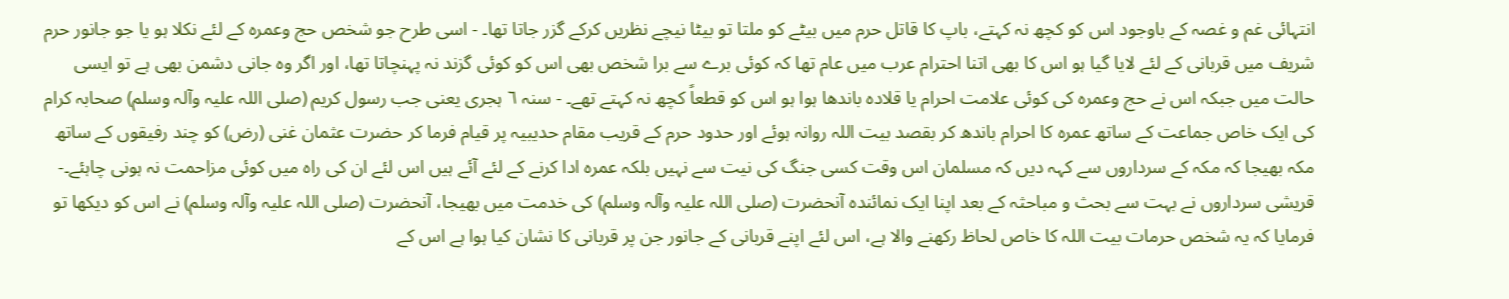انتہائی غم و غصہ کے باوجود اس کو کچھ نہ کہتے، باپ کا قاتل حرم میں بیٹے کو ملتا تو بیٹا نیچے نظریں کرکے گزر جاتا تھا۔ - اسی طرح جو شخص حج وعمرہ کے لئے نکلا ہو یا جو جانور حرم شریف میں قربانی کے لئے لایا گیا ہو اس کا بھی اتنا احترام عرب میں عام تھا کہ کوئی برے سے برا شخص بھی اس کو کوئی گزند نہ پہنچاتا تھا، اور اگر وہ جانی دشمن بھی ہے تو ایسی حالت میں جبکہ اس نے حج وعمرہ کی کوئی علامت احرام یا قلادہ باندھا ہوا ہو اس کو قطعاً کچھ نہ کہتے تھے۔ - سنہ ٦ ہجری یعنی جب رسول کریم (صلی اللہ علیہ وآلہ وسلم) صحابہ کرام کی ایک خاص جماعت کے ساتھ عمرہ کا احرام باندھ کر بقصد بیت اللہ روانہ ہوئے اور حدود حرم کے قریب مقام حدیبیہ پر قیام فرما کر حضرت عثمان غنی (رض) کو چند رفیقوں کے ساتھ مکہ بھیجا کہ مکہ کے سرداروں سے کہہ دیں کہ مسلمان اس وقت کسی جنگ کی نیت سے نہیں بلکہ عمرہ ادا کرنے کے لئے آئے ہیں اس لئے ان کی راہ میں کوئی مزاحمت نہ ہونی چاہئے۔- قریشی سرداروں نے بہت سے بحث و مباحثہ کے بعد اپنا ایک نمائندہ آنحضرت (صلی اللہ علیہ وآلہ وسلم) کی خدمت میں بھیجا، آنحضرت (صلی اللہ علیہ وآلہ وسلم) نے اس کو دیکھا تو فرمایا کہ یہ شخص حرمات بیت اللہ کا خاص لحاظ رکھنے والا ہے، اس لئے اپنے قربانی کے جانور جن پر قربانی کا نشان کیا ہوا ہے اس کے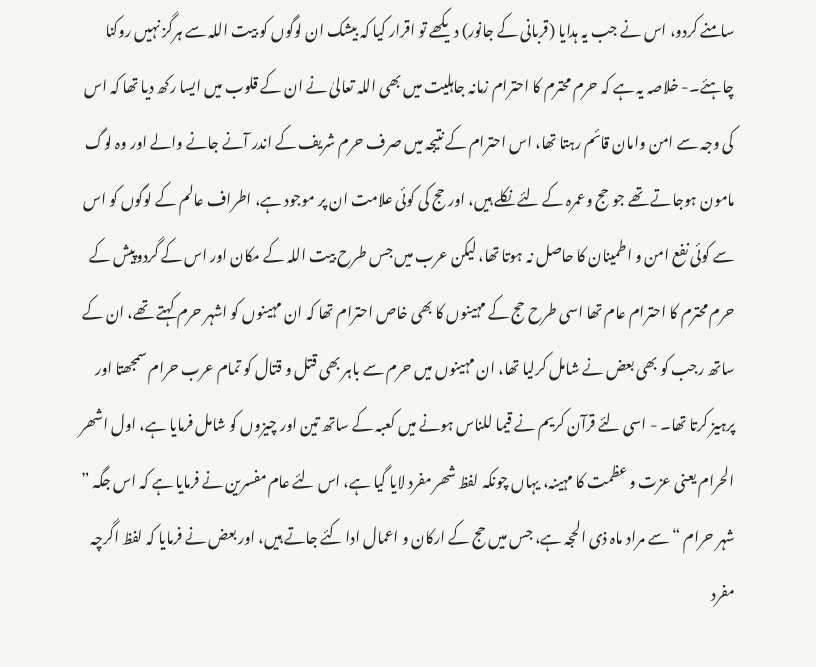سامنے کردو، اس نے جب یہ ہدایا (قربانی کے جانور) دیکھے تو اقرار کیا کہ بیشک ان لوگوں کو بیت اللہ سے ہرگز نہیں روکنا چاہئے۔- خلاصہ یہ ہے کہ حرم محترم کا احترام زمانہ جاہلیت میں بھی اللہ تعالیٰ نے ان کے قلوب میں ایسا رکھ دیا تھا کہ اس کی وجہ سے امن وامان قائم رہتا تھا، اس احترام کے نتیجہ میں صرف حرم شریف کے اندر آنے جانے والے اور وہ لوگ مامون ہوجاتے تھے جو حج وعمرہ کے لئے نکلے ہیں، اور حج کی کوئی علامت ان پر موجود ہے، اطراف عالم کے لوگوں کو اس سے کوئی نفع امن و اطمینان کا حاصل نہ ہوتا تھا، لیکن عرب میں جس طرح بیت اللہ کے مکان اور اس کے گردوپیش کے حرم محترم کا احترام عام تھا اسی طرح حج کے مہینوں کا بھی خاص احترام تھا کہ ان مہینوں کو اشہر حرم کہتے تھے، ان کے ساتھ رجب کو بھی بعض نے شامل کرلیا تھا، ان مہینوں میں حرم سے باہر بھی قتل و قتال کو تمام عرب حرام سمجھتا اور پرہیز کرتا تھا۔ - اسی لئے قرآن کریم نے قیما للناس ہونے میں کعبہ کے ساتھ تین اور چیزوں کو شامل فرمایا ہے، اول اشھر الحرام یعنی عزت و عظمت کا مہینہ، یہاں چونکہ لفظ شھر مفرد لایا گیا ہے، اس لئے عام مفسرین نے فرمایا ہے کہ اس جگہ ” شہر حرام “ سے مراد ماہ ذی الحجہ ہے، جس میں حج کے ارکان و اعمال ادا کئے جاتے ہیں، اور بعض نے فرمایا کہ لفظ اگرچہ مفرد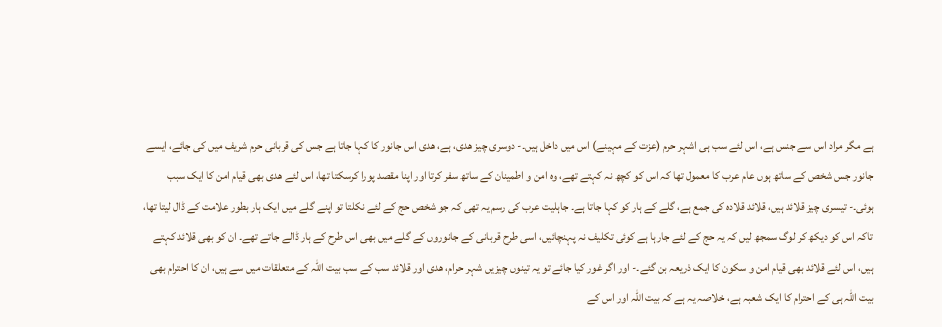ہے مگر مراد اس سے جنس ہے، اس لئے سب ہی اشہر حرم (عزت کے مہینے) اس میں داخل ہیں۔- دوسری چیز ھدی، ہے، ھدی اس جانور کا کہا جاتا ہے جس کی قربانی حرم شریف میں کی جائے، ایسے جانور جس شخص کے ساتھ ہوں عام عرب کا معمول تھا کہ اس کو کچھ نہ کہتے تھے، وہ امن و اطمینان کے ساتھ سفر کرتا اور اپنا مقصد پورا کرسکتا تھا، اس لئے ھدی بھی قیام امن کا ایک سبب ہوئی۔- تیسری چیز قلائد ہیں، قلائد قلادہ کی جمع ہے، گلے کے ہار کو کہا جاتا ہے۔ جاہلیت عرب کی رسم یہ تھی کہ جو شخص حج کے لئے نکلتا تو اپنے گلے میں ایک ہار بطور علامت کے ڈال لیتا تھا، تاکہ اس کو دیکھ کر لوگ سمجھ لیں کہ یہ حج کے لئے جارہا ہے کوئی تکلیف نہ پہنچائیں، اسی طرح قربانی کے جانوروں کے گلے میں بھی اس طرح کے ہار ڈالے جاتے تھے۔ ان کو بھی قلائد کہتے ہیں، اس لئے قلائد بھی قیام امن و سکون کا ایک ذریعہ بن گئے۔- اور اگر غور کیا جائے تو یہ تینوں چیزیں شہر حرام، ھدی اور قلائد سب کے سب بیت اللہ کے متعلقات میں سے ہیں، ان کا احترام بھی بیت اللہ ہی کے احترام کا ایک شعبہ ہے، خلاصہ یہ ہے کہ بیت اللہ اور اس کے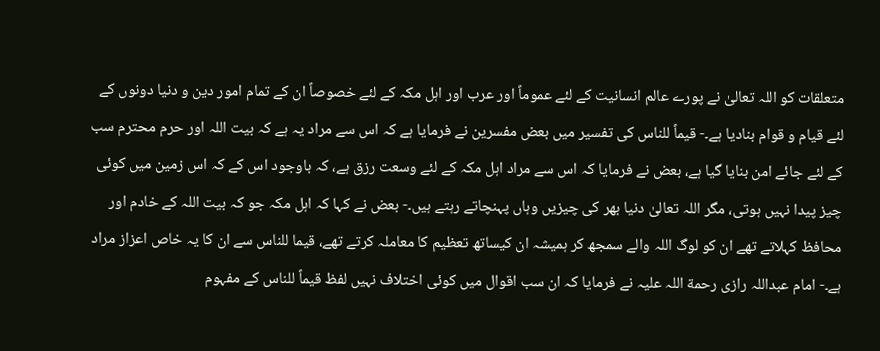متعلقات کو اللہ تعالیٰ نے پورے عالم انسانیت کے لئے عموماً اور عرب اور اہل مکہ کے لئے خصوصاً ان کے تمام امور دین و دنیا دونوں کے لئے قیام و قوام بنادیا ہے۔- قیماً للناس کی تفسیر میں بعض مفسرین نے فرمایا ہے کہ اس سے مراد یہ ہے کہ بیت اللہ اور حرم محترم سب کے لئے جائے امن بنایا گیا ہے، بعض نے فرمایا کہ اس سے مراد اہل مکہ کے لئے وسعت رزق ہے، کہ باوجود اس کے کہ اس زمین میں کوئی چیز پیدا نہیں ہوتی، مگر اللہ تعالیٰ دنیا بھر کی چیزیں وہاں پہنچاتے رہتے ہیں۔- بعض نے کہا کہ اہل مکہ جو کہ بیت اللہ کے خادم اور محافظ کہلاتے تھے ان کو لوگ اللہ والے سمجھ کر ہمیشہ ان کیساتھ تعظیم کا معاملہ کرتے تھے، قیما للناس سے ان کا یہ خاص اعزاز مراد ہے۔- امام عبداللہ رازی رحمة اللہ علیہ نے فرمایا کہ ان سب اقوال میں کوئی اختلاف نہیں لفظ قیماً للناس کے مفہوم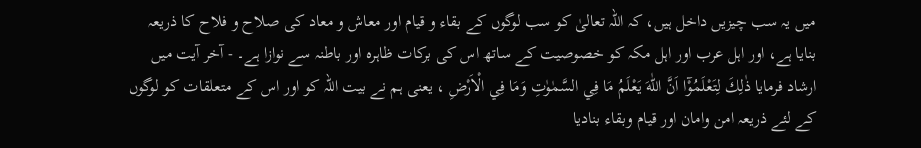میں یہ سب چیزیں داخل ہیں، کہ اللہ تعالیٰ کو سب لوگوں کے بقاء و قیام اور معاش و معاد کی صلاح و فلاح کا ذریعہ بنایا ہے، اور اہل عرب اور اہل مکہ کو خصوصیت کے ساتھ اس کی برکات ظاہرہ اور باطنہ سے نوازا ہے۔ - آخر آیت میں ارشاد فرمایا ذٰلِكَ لِتَعْلَمُوْٓا اَنَّ اللّٰهَ يَعْلَمُ مَا فِي السَّمٰوٰتِ وَمَا فِي الْاَرْضِ ، یعنی ہم نے بیت اللہ کو اور اس کے متعلقات کو لوگوں کے لئے ذریعہ امن وامان اور قیام وبقاء بنادیا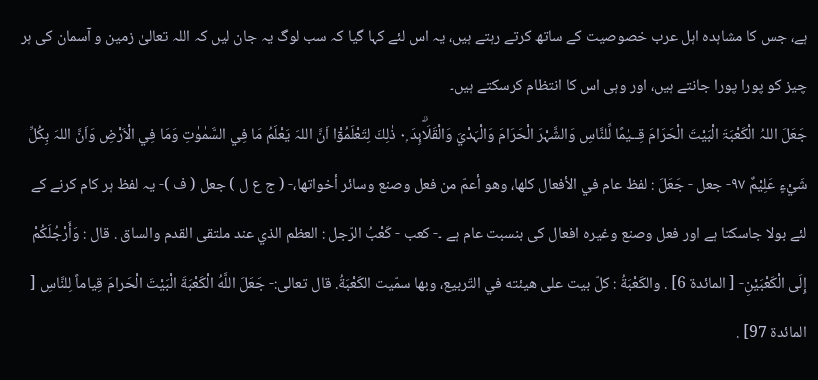ہے، جس کا مشاہدہ اہل عرب خصوصیت کے ساتھ کرتے رہتے ہیں، یہ اس لئے کہا گیا کہ سب لوگ یہ جان لیں کہ اللہ تعالیٰ زمین و آسمان کی ہر چیز کو پورا پورا جانتے ہیں، اور وہی اس کا انتظام کرسکتے ہیں۔
جَعَلَ اللہُ الْكَعْبَۃَ الْبَيْتَ الْحَرَامَ قِــيٰمًا لِّلنَّاسِ وَالشَّہْرَ الْحَرَامَ وَالْہَدْيَ وَالْقَلَاۗىِٕدَ ٠ۭ ذٰلِكَ لِتَعْلَمُوْٓا اَنَّ اللہَ يَعْلَمُ مَا فِي السَّمٰوٰتِ وَمَا فِي الْاَرْضِ وَاَنَّ اللہَ بِكُلِّ شَيْءٍ عَلِيْمٌ ٩٧- جعل - جَعَلَ : لفظ عام في الأفعال کلها، وهو أعمّ من فعل وصنع وسائر أخواتها،- ( ج ع ل ) جعل ( ف )- یہ لفظ ہر کام کرنے کے لئے بولا جاسکتا ہے اور فعل وصنع وغیرہ افعال کی بنسبت عام ہے ۔- كعب - كَعْبُ الرّجل : العظم الذي عند ملتقی القدم والساق . قال : وَأَرْجُلَكُمْ إِلَى الْكَعْبَيْنِ- [ المائدة 6] . والکَعْبَةُ : كلّ بيت علی هيئته في التّربیع، وبها سمّيت الكَعْبَةُ. قال تعالی:- جَعَلَ اللَّهُ الْكَعْبَةَ الْبَيْتَ الْحَرامَ قِياماً لِلنَّاسِ [ المائدة 97] .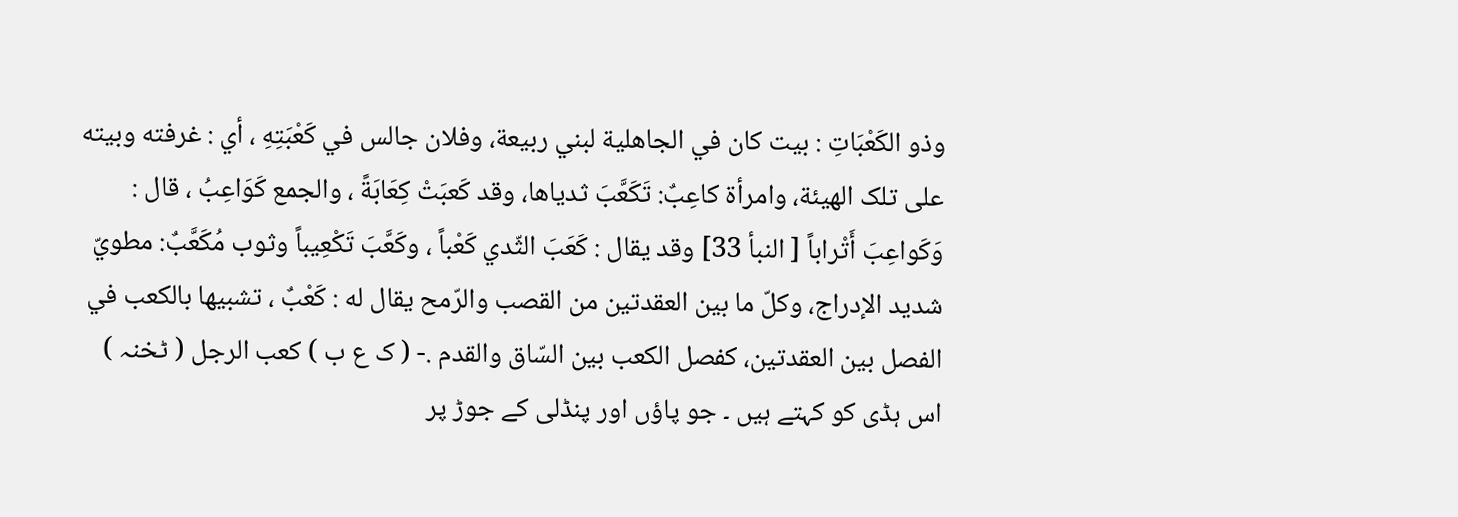وذو الكَعْبَاتِ : بيت کان في الجاهلية لبني ربیعة، وفلان جالس في كَعْبَتِهِ ، أي : غرفته وبیته علی تلک الهيئة، وامرأة كاعِبٌ: تَكَعَّبَ ثدیاها، وقد كَعبَتْ كِعَابَةً ، والجمع كَوَاعِبُ ، قال : وَكَواعِبَ أَتْراباً [ النبأ 33] وقد يقال : كَعَبَ الثّدي كَعْباً ، وكَعَّبَ تَكْعِيباً وثوب مُكَعَّبٌ: مطويّ شدید الإدراج، وكلّ ما بين العقدتین من القصب والرّمح يقال له : كَعْبٌ ، تشبيها بالکعب في الفصل بين العقدتین، کفصل الکعب بين السّاق والقدم .- ( ک ع ب ) کعب الرجل ( ٹخنہ ) اس ہڈی کو کہتے ہیں ۔ جو پاؤں اور پنڈلی کے جوڑ پر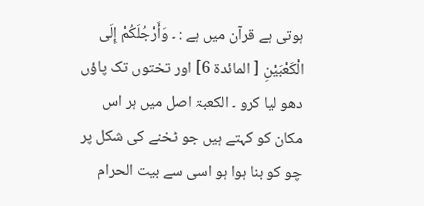ہوتی ہے قرآن میں ہے : ۔ وَأَرْجُلَكُمْ إِلَى الْكَعْبَيْنِ [ المائدة 6] اور تختوں تک پاؤں دھو لیا کرو ۔ الکعبۃ اصل میں ہر اس مکان کو کہتے ہیں جو ٹخنے کی شکل پر چو کو بنا ہوا ہو اسی سے بیت الحرام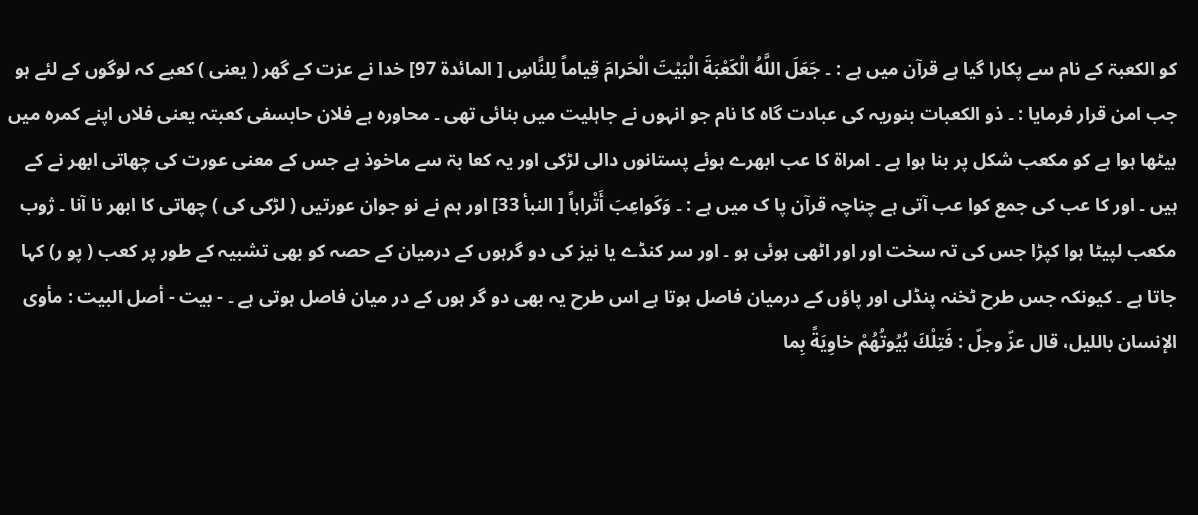کو الکعبۃ کے نام سے پکارا گیا ہے قرآن میں ہے : ۔ جَعَلَ اللَّهُ الْكَعْبَةَ الْبَيْتَ الْحَرامَ قِياماً لِلنَّاسِ [ المائدة 97] خدا نے عزت کے گھر ( یعنی ) کعبے کہ لوگوں کے لئے ہو جب امن قرار فرمایا : ۔ ذو الکعبات بنوریہ کی عبادت گاہ کا نام جو انہوں نے جاہلیت میں بنائی تھی ۔ محاورہ ہے فلان حابسفی کعبتہ یعنی فلاں اپنے کمرہ میں بیٹھا ہوا ہے کو مکعب شکل پر بنا ہوا ہے ۔ امراۃ کا عب ابھرے ہوئے پستانوں دالی لڑکی اور یہ کعا بۃ سے ماخوذ ہے جس کے معنی عورت کی چھاتی ابھر نے کے ہیں ۔ اور کا عب کی جمع کوا عب آتی ہے چناچہ قرآن پا ک میں ہے : ۔ وَكَواعِبَ أَتْراباً [ النبأ 33] اور ہم نے نو جوان عورتیں ( لڑکی کی ) چھاتی کا ابھر نا آنا ۔ ژوب مکعب لپیٹا ہوا کپڑا جس کی تہ سخت اور اور اٹھی ہوئی ہو ۔ اور سر کنڈے یا نیز کی دو گرہوں کے درمیان کے حصہ کو بھی تشبیہ کے طور پر کعب ( پو ر) کہا جاتا ہے ۔ کیونکہ جس طرح ٹخنہ پنڈلی اور پاؤں کے درمیان فاصل ہوتا ہے اس طرح یہ بھی دو گر ہوں کے در میان فاصل ہوتی ہے ۔ - بيت - أصل البیت : مأوى الإنسان باللیل، قال عزّ وجلّ : فَتِلْكَ بُيُوتُهُمْ خاوِيَةً بِما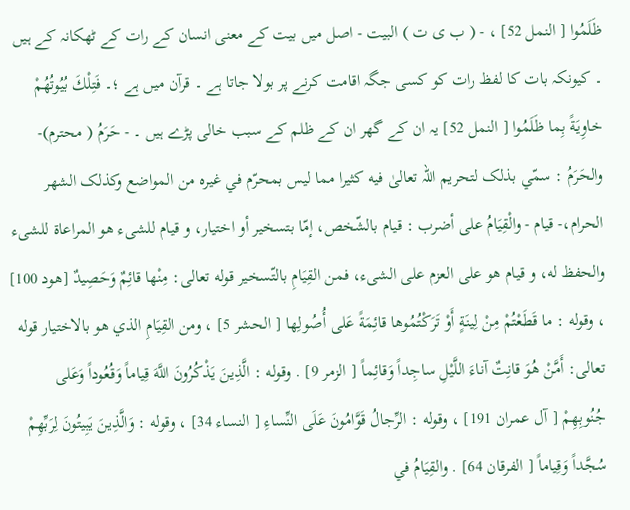ظَلَمُوا [ النمل 52] ، - ( ب ی ت ) البیت - اصل میں بیت کے معنی انسان کے رات کے ٹھکانہ کے ہیں ۔ کیونکہ بات کا لفظ رات کو کسی جگہ اقامت کرنے پر بولا جاتا ہے ۔ قرآن میں ہے ؛۔ فَتِلْكَ بُيُوتُهُمْ خاوِيَةً بِما ظَلَمُوا [ النمل 52] یہ ان کے گھر ان کے ظلم کے سبب خالی پڑے ہیں ۔ - حَرَمُ ( محترم)- والحَرَمُ : سمّي بذلک لتحریم اللہ تعالیٰ فيه كثيرا مما ليس بمحرّم في غيره من المواضع وکذلک الشهر الحرام،- قيام - والْقِيَامُ علی أضرب : قيام بالشّخص، إمّا بتسخیر أو اختیار، و قیام للشیء هو المراعاة للشیء والحفظ له، و قیام هو علی العزم علی الشیء، فمن القِيَامِ بالتّسخیر قوله تعالی: مِنْها قائِمٌ وَحَصِيدٌ [هود 100] ، وقوله : ما قَطَعْتُمْ مِنْ لِينَةٍ أَوْ تَرَكْتُمُوها قائِمَةً عَلى أُصُولِها [ الحشر 5] ، ومن القِيَامِ الذي هو بالاختیار قوله تعالی: أَمَّنْ هُوَ قانِتٌ آناءَ اللَّيْلِ ساجِداً وَقائِماً [ الزمر 9] . وقوله : الَّذِينَ يَذْكُرُونَ اللَّهَ قِياماً وَقُعُوداً وَعَلى جُنُوبِهِمْ [ آل عمران 191] ، وقوله : الرِّجالُ قَوَّامُونَ عَلَى النِّساءِ [ النساء 34] ، وقوله : وَالَّذِينَ يَبِيتُونَ لِرَبِّهِمْ سُجَّداً وَقِياماً [ الفرقان 64] . والقِيَامُ في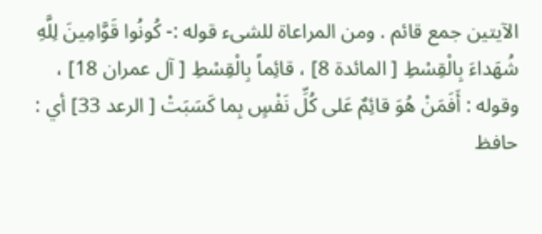الآیتین جمع قائم . ومن المراعاة للشیء قوله :- كُونُوا قَوَّامِينَ لِلَّهِ شُهَداءَ بِالْقِسْطِ [ المائدة 8] ، قائِماً بِالْقِسْطِ [ آل عمران 18] ، وقوله : أَفَمَنْ هُوَ قائِمٌ عَلى كُلِّ نَفْسٍ بِما كَسَبَتْ [ الرعد 33] أي : حافظ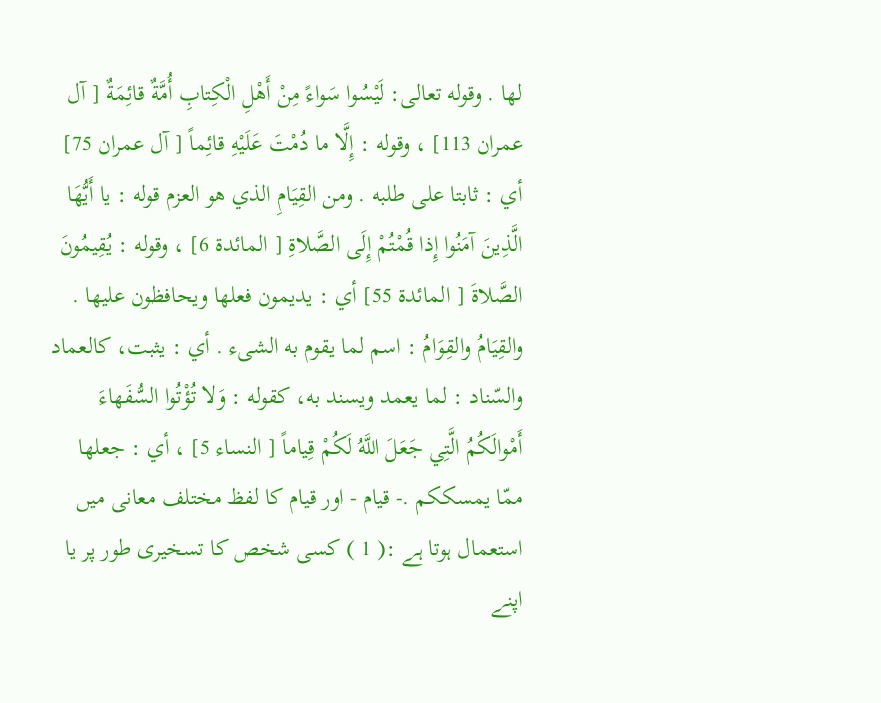لها . وقوله تعالی: لَيْسُوا سَواءً مِنْ أَهْلِ الْكِتابِ أُمَّةٌ قائِمَةٌ [ آل عمران 113] ، وقوله : إِلَّا ما دُمْتَ عَلَيْهِ قائِماً [ آل عمران 75] أي : ثابتا علی طلبه . ومن القِيَامِ الذي هو العزم قوله : يا أَيُّهَا الَّذِينَ آمَنُوا إِذا قُمْتُمْ إِلَى الصَّلاةِ [ المائدة 6] ، وقوله : يُقِيمُونَ الصَّلاةَ [ المائدة 55] أي : يديمون فعلها ويحافظون عليها . والقِيَامُ والقِوَامُ : اسم لما يقوم به الشیء . أي : يثبت، کالعماد والسّناد : لما يعمد ويسند به، کقوله : وَلا تُؤْتُوا السُّفَهاءَ أَمْوالَكُمُ الَّتِي جَعَلَ اللَّهُ لَكُمْ قِياماً [ النساء 5] ، أي : جعلها ممّا يمسككم .- قيام - اور قیام کا لفظ مختلف معانی میں استعمال ہوتا ہے :( 1 ) کسی شخص کا تسخیری طور پر یا اپنے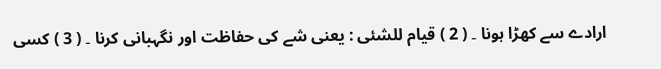ارادے سے کھڑا ہونا ۔ ( 2 ) قیام للشئی : یعنی شے کی حفاظت اور نگہبانی کرنا ۔ ( 3 ) کسی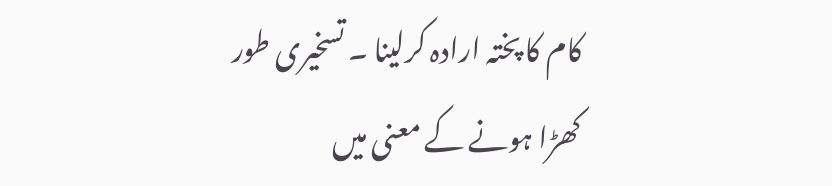کام کا پختہ ارادہ کرلینا ۔ تسخیری طور کھڑا ہونے کے معنی میں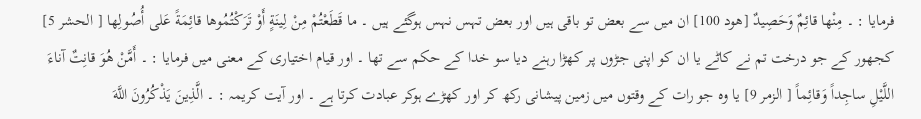فرمایا : ۔ مِنْها قائِمٌ وَحَصِيدٌ [هود 100] ان میں سے بعض تو باقی ہیں اور بعض تہس نہس ہوگئے ہیں ۔ ما قَطَعْتُمْ مِنْ لِينَةٍ أَوْ تَرَكْتُمُوها قائِمَةً عَلى أُصُولِها [ الحشر 5] کجھور کے جو درخت تم نے کاٹے یا ان کو اپنی جڑوں پر کھڑا رہنے دیا سو خدا کے حکم سے تھا ۔ اور قیام اختیاری کے معنی میں فرمایا : ۔ أَمَّنْ هُوَ قانِتٌ آناءَ اللَّيْلِ ساجِداً وَقائِماً [ الزمر 9] یا وہ جو رات کے وقتوں میں زمین پیشانی رکھ کر اور کھڑے ہوکر عبادت کرتا ہے ۔ اور آیت کریمہ : ۔ الَّذِينَ يَذْكُرُونَ اللَّهَ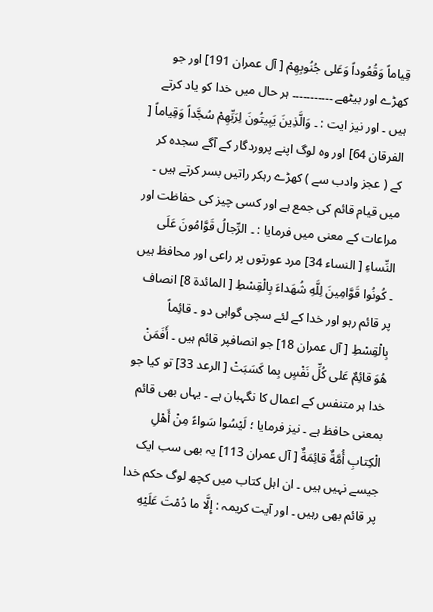قِياماً وَقُعُوداً وَعَلى جُنُوبِهِمْ [ آل عمران 191] اور جو کھڑے اور بیٹھے ۔۔۔۔۔۔۔۔۔۔۔ ہر حال میں خدا کو یاد کرتے ہیں ۔ اور نیز ایت : ۔ وَالَّذِينَ يَبِيتُونَ لِرَبِّهِمْ سُجَّداً وَقِياماً [ الفرقان 64] اور وہ لوگ اپنے پروردگار کے آگے سجدہ کر کے ( عجز وادب سے ) کھڑے رہکر راتیں بسر کرتے ہیں ۔ میں قیام قائم کی جمع ہے اور کسی چیز کی حفاظت اور مراعات کے معنی میں فرمایا : ۔ الرِّجالُ قَوَّامُونَ عَلَى النِّساءِ [ النساء 34] مرد عورتوں پر راعی اور محافظ ہیں ۔ كُونُوا قَوَّامِينَ لِلَّهِ شُهَداءَ بِالْقِسْطِ [ المائدة 8] انصاف پر قائم رہو اور خدا کے لئے سچی گواہی دو ۔ قائِماً بِالْقِسْطِ [ آل عمران 18] جو انصافپر قائم ہیں ۔ أَفَمَنْ هُوَ قائِمٌ عَلى كُلِّ نَفْسٍ بِما كَسَبَتْ [ الرعد 33] تو کیا جو خدا ہر متنفس کے اعمال کا نگہبان ہے ۔ یہاں بھی قائم بمعنی حافظ ہے ۔ نیز فرمایا ؛ لَيْسُوا سَواءً مِنْ أَهْلِ الْكِتابِ أُمَّةٌ قائِمَةٌ [ آل عمران 113] یہ بھی سب ایک جیسے نہیں ہیں ۔ ان اہل کتاب میں کچھ لوگ حکم خدا پر قائم بھی رہیں ۔ اور آیت کریمہ : إِلَّا ما دُمْتَ عَلَيْهِ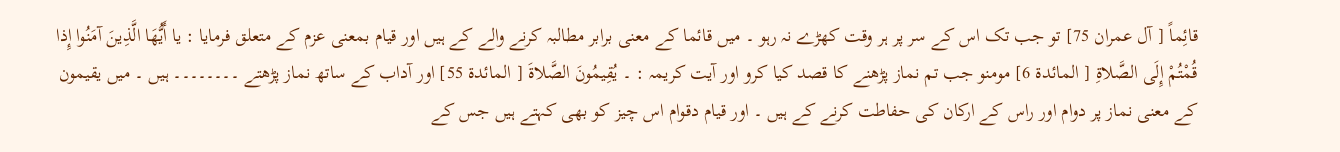قائِماً [ آل عمران 75] تو جب تک اس کے سر پر ہر وقت کھڑے نہ رہو ۔ میں قائما کے معنی برابر مطالبہ کرنے والے کے ہیں اور قیام بمعنی عزم کے متعلق فرمایا : يا أَيُّهَا الَّذِينَ آمَنُوا إِذا قُمْتُمْ إِلَى الصَّلاةِ [ المائدة 6] مومنو جب تم نماز پڑھنے کا قصد کیا کرو اور آیت کریمہ : ۔ يُقِيمُونَ الصَّلاةَ [ المائدة 55] اور آداب کے ساتھ نماز پڑھتے ۔۔۔۔۔۔۔۔ ہیں ۔ میں یقیمون کے معنی نماز پر دوام اور راس کے ارکان کی حفاطت کرنے کے ہیں ۔ اور قیام دقوام اس چیز کو بھی کہتے ہیں جس کے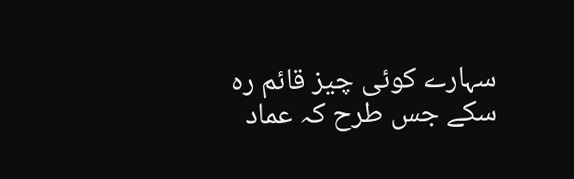سہارے کوئی چیز قائم رہ سکے جس طرح کہ عماد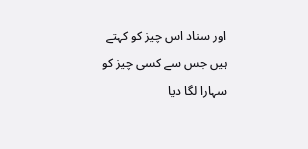اور سناد اس چیز کو کہتے ہیں جس سے کسی چیز کو سہارا لگا دیا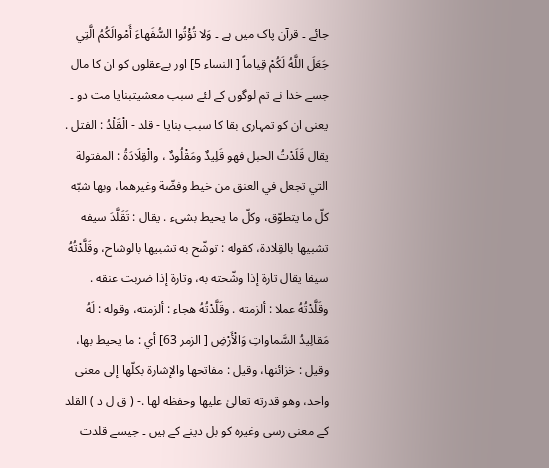جائے ۔ قرآن پاک میں ہے ۔ وَلا تُؤْتُوا السُّفَهاءَ أَمْوالَكُمُ الَّتِي جَعَلَ اللَّهُ لَكُمْ قِياماً [ النساء 5] اور بےعقلوں کو ان کا مال جسے خدا نے تم لوگوں کے لئے سبب معشیتبنایا مت دو ۔ یعنی ان کو تمہاری بقا کا سبب بنایا - قلد - الْقَلْدُ : الفتل . يقال قَلَدْتُ الحبل فهو قَلِيدٌ ومَقْلُودٌ ، والْقِلَادَةُ : المفتولة التي تجعل في العنق من خيط وفضّة وغیرهما، وبها شبّه كلّ ما يتطوّق، وكلّ ما يحيط بشیء . يقال : تَقَلَّدَ سيفه تشبيها بالقِلادة، کقوله : توشّح به تشبيها بالوشاح، وقَلَّدْتُهُ سيفا يقال تارة إذا وشّحته به، وتارة إذا ضربت عنقه . وقَلَّدْتُهُ عملا : ألزمته . وقَلَّدْتُهُ هجاء : ألزمته، وقوله : لَهُ مَقالِيدُ السَّماواتِ وَالْأَرْضِ [ الزمر 63] أي : ما يحيط بها، وقیل : خزائنها، وقیل : مفاتحها والإشارة بكلّها إلى معنی واحد، وهو قدرته تعالیٰ عليها وحفظه لها .- ( ق ل د ) القلد کے معنی رسی وغیرہ کو بل دینے کے ہیں ۔ جیسے قلدت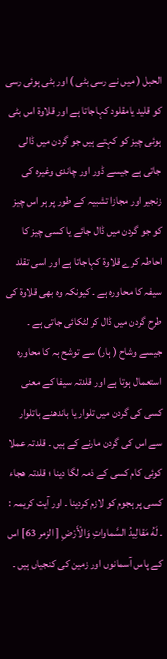الحبل ( میں نے رسی بٹی ) اور بٹی ہوئی رسی کو قلید یامقلود کہاجاتا ہے اور قلاوۃ اس بٹی ہوئی چیز کو کہتے ہیں جو گردن میں ڈالی جاتی ہے جیسے ڈور اور چاندی وغیرہ کی زنجیر اور مجازا تشبیہ کے طور پر ہر اس چیز کو جو گردن میں ڈال جائے یا کسی چیز کا احاطہ کرے قلاوۃ کہاجاتا ہے اور اسی تقلد سیفہ کا محاورہ ہے ۔ کیونکہ وہ بھی قلاوۃ کی طرح گردن میں ڈال کر لٹکائی جاتی ہے ۔ جیسے وشاح ( ہار) سے توشح بہ کا محاورہ استعمال ہوتا ہے اور قلدتہ سیفا کے معنی کسی کی گردن میں تلوار یا باندھنے باتلوار سے اس کی گردن مارنے کے ہیں ۔ قلدتہ عملا کوئی کام کسی کے ذمہ لگا دینا ؛ قلدتہ ھجاء کسی پر ہجوم کو لازم کردینا ۔ اور آیت کریمہ : ۔ لَهُ مَقالِيدُ السَّماواتِ وَالْأَرْضِ [ الزمر 63] اس کے پاس آسمانوں اور زمین کی کنجیاں ہیں ۔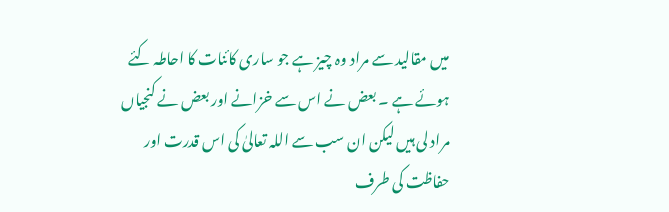میں مقالید سے مراد وہ چیز ہے جو ساری کائنات کا احاطہ کئے ہوئے ہے ۔ بعض نے اس سے خزانے اور بعض نے کنجیاں مراد لی ہیں لیکن ان سب سے اللہ تعالیٰ کی اس قدرت اور حفاظت کی طرف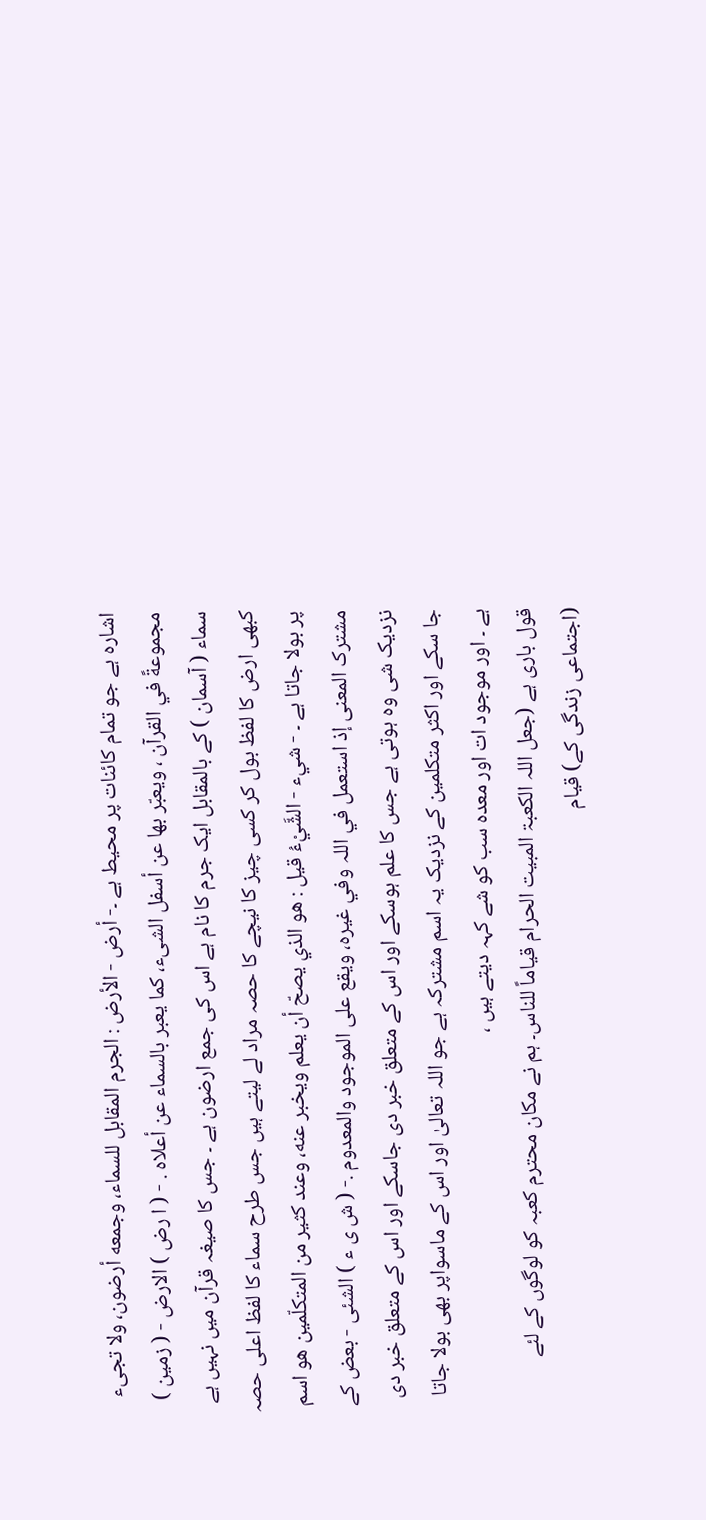اشارہ ہے جو تمام کائنات پر محیط ہے ۔- أرض - الأرض : الجرم المقابل للسماء، وجمعه أرضون، ولا تجیء مجموعةً في القرآن ، ويعبّر بها عن أسفل الشیء، كما يعبر بالسماء عن أعلاه . - ( ا رض ) الارض - ( زمین ) سماء ( آسمان ) کے بالمقابل ایک جرم کا نام ہے اس کی جمع ارضون ہے ۔ جس کا صیغہ قرآن میں نہیں ہے کبھی ارض کا لفظ بول کر کسی چیز کا نیچے کا حصہ مراد لے لیتے ہیں جس طرح سماء کا لفظ اعلی حصہ پر بولا جاتا ہے ۔ - شيء - الشَّيْءُ قيل : هو الذي يصحّ أن يعلم ويخبر عنه، وعند کثير من المتکلّمين هو اسم مشترک المعنی إذ استعمل في اللہ وفي غيره، ويقع علی الموجود والمعدوم .- ( ش ی ء ) الشئی - بعض کے نزدیک شی وہ ہوتی ہے جس کا علم ہوسکے اور اس کے متعلق خبر دی جاسکے اور اس کے متعلق خبر دی جا سکے اور اکثر متکلمین کے نزدیک یہ اسم مشترکہ ہے جو اللہ تعالیٰ اور اس کے ماسواپر بھی بولا جاتا ہے ۔ اور موجود ات اور معدہ سب کو شے کہہ دیتے ہیں ،
قول باری ہے (جعل اللہ الکعبۃ المبیت الحرام قیاماً للناس۔ ہم نے مکان محترم کعبہ کو لوگوں کے لئے (اجتماعی زندگی کے) قیام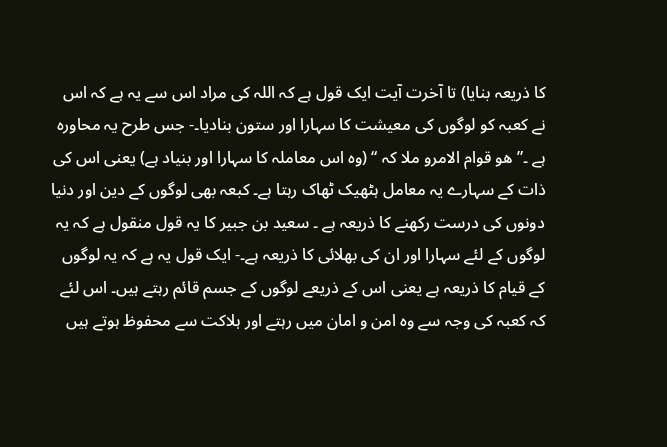کا ذریعہ بنایا) تا آخرت آیت ایک قول ہے کہ اللہ کی مراد اس سے یہ ہے کہ اس نے کعبہ کو لوگوں کی معیشت کا سہارا اور ستون بنادیا۔- جس طرح یہ محاورہ ہے ۔” ھو قوام الامرو ملا کہ “ (وہ اس معاملہ کا سہارا اور بنیاد ہے) یعنی اس کی ذات کے سہارے یہ معامل ہٹھیک ٹھاک رہتا ہے۔ کبعہ بھی لوگوں کے دین اور دنیا دونوں کی درست رکھنے کا ذریعہ ہے ۔ سعید بن جبیر کا یہ قول منقول ہے کہ یہ لوگوں کے لئے سہارا اور ان کی بھلائی کا ذریعہ ہے۔- ایک قول یہ ہے کہ یہ لوگوں کے قیام کا ذریعہ ہے یعنی اس کے ذریعے لوگوں کے جسم قائم رہتے ہیں۔ اس لئے کہ کعبہ کی وجہ سے وہ امن و امان میں رہتے اور ہلاکت سے محفوظ ہوتے ہیں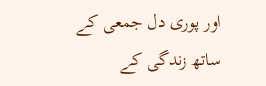اور پوری دل جمعی کے ساتھ زندگی کے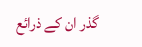گذر ان کے ذرائع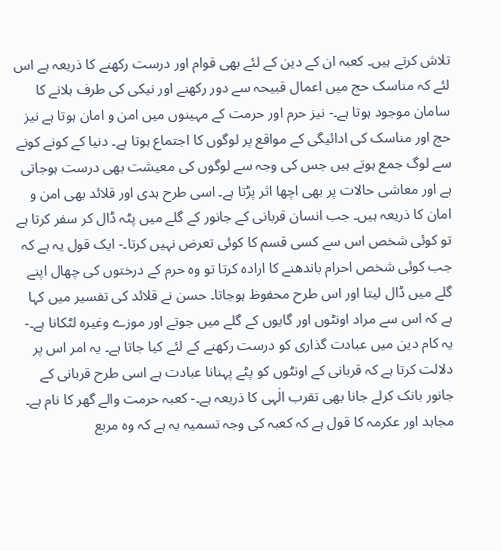تلاش کرتے ہیں۔ کعبہ ان کے دین کے لئے بھی قوام اور درست رکھنے کا ذریعہ ہے اس لئے کہ مناسک حج میں اعمال قبیحہ سے دور رکھنے اور نیکی کی طرف ہلانے کا سامان موجود ہوتا ہے۔- نیز حرم اور حرمت کے مہینوں میں امن و امان ہوتا ہے نیز حج اور مناسک کی ادائیگی کے مواقع پر لوگوں کا اجتماع ہوتا ہے۔ دنیا کے کونے کونے سے لوگ جمع ہوتے ہیں جس کی وجہ سے لوگوں کی معیشت بھی درست ہوجاتی ہے اور معاشی حالات پر بھی اچھا اثر پڑتا ہے۔ اسی طرح ہدی اور قلائد بھی امن و امان کا ذریعہ ہیں۔ جب انسان قربانی کے جانور کے گلے میں پٹہ ڈال کر سفر کرتا ہے تو کوئی شخص اس سے کسی قسم کا کوئی تعرض نہیں کرتا۔- ایک قول یہ ہے کہ جب کوئی شخص احرام باندھنے کا ارادہ کرتا تو وہ حرم کے درختوں کی چھال اپنے گلے میں ڈال لیتا اور اس طرح محفوظ ہوجاتا۔ حسن نے قلائد کی تفسیر میں کہا ہے کہ اس سے مراد اونٹوں اور گایوں کے گلے میں جوتے اور موزے وغیرہ لٹکانا ہے۔- یہ کام دین میں عبادت گذاری کو درست رکھنے کے لئے کیا جاتا ہے۔ یہ امر اس پر دلالت کرتا ہے کہ قربانی کے اونٹوں کو پٹے پہنانا عبادت ہے اسی طرح قربانی کے جانور بانک کرلے جانا بھی تقرب الٰہی کا ذریعہ ہے۔- کعبہ حرمت والے گھر کا نام ہے۔ مجاہد اور عکرمہ کا قول ہے کہ کعبہ کی وجہ تسمیہ یہ ہے کہ وہ مربع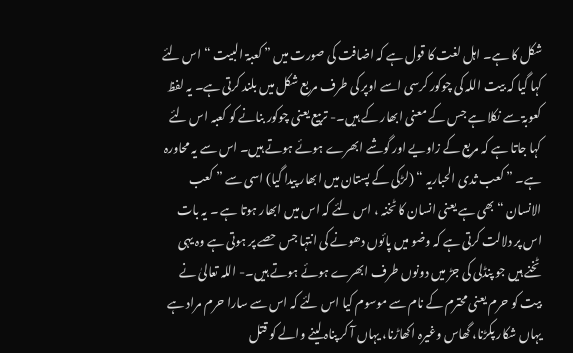شکل کا ہے۔ اہل لغت کا قول ہے کہ اضافت کی صورت میں ” کعبۃ البیت “ اس لئے کہا گیا کہ بیت اللہ کی چوکور کرسی اسے اوپر کی طرف مربع شکل میں بلند کرتی ہے۔ یہ لفظ کعوبۃ سے نکلا ہے جس کے معنی ابھار کے ہیں۔- تربیع یعنی چوکور بنانے کو کعبہ اس لئے کہا جاتا ہے کہ مربع کے زاویے اور گوشے ابھرے ہوئے ہوتے ہیں۔ اس سے یہ محاورہ ہے۔ ” کعب ثدی الحباریہ “ (لڑکی کے پستان میں ابھار پیدا گیا) اسی سے ” کعب الانسان “ بھی ہے یعنی انسان کا ٹخنہ ، اس لئے کہ اس میں ابھار ہوتا ہے ۔ یہ بات اس پر دلالت کرتی ہے کہ وضو میں پائوں دھونے کی انتہا جس حصے پر ہوتی ہے وہ یہی ٹخنے ہیں جو پنڈلی کی جڑ میں دونوں طرف ابھرے ہوئے ہوتے ہیں۔- اللہ تعالیٰ نے بیت کو حرم یعنی محترم کے نام سے موسوم کیا اس لئے کہ اس سے سارا حرم مراد ہے یہاں شکار پکڑنا، گھاس وغیرہ اکھاڑنا، یہاں آ کر پناہ لینے والے کو قتل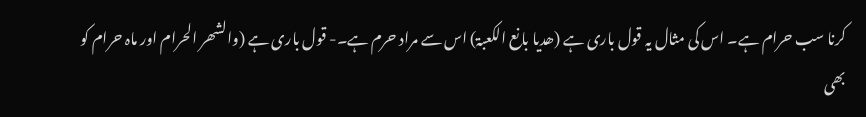کرنا سب حرام ہے۔ اس کی مثال یہ قول باری ہے (ھدیا بانع الکعبۃ) اس سے مراد حرم ہے۔- قول باری ہے (والشھر الحرام اور ماہ حرام کو بھی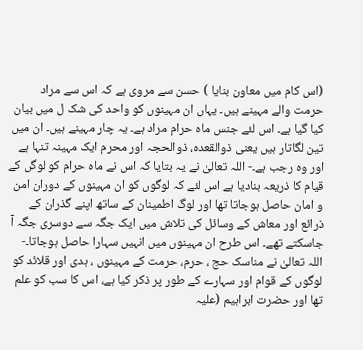(اس کام میں معاون بنایا ) حسن سے مروی ہے کہ اس سے مراد حرمت والے مہینے ہیں۔ یہاں ان مہینوں کو واحد کی شک ل میں بیان کیا گیا ہے۔ اس لئے جنس ماہ حرام مراد ہے۔ یہ چار مہینے ہیں۔ ان میں تین لگاتار ہیں یعنی ذوالقعدہ، ذوالحجہ اور محرم ایک مہینہ تنہا ہے اور وہ رجب ہے۔- اللہ تعالیٰ نے یہ بتایا کہ اس نے ماہ حرام کو لوگں کے قیام کا ذریعہ بنادیا ہے اس لئے کہ لوگوں کو ان مہینوں کے دوران امن و امان حاصل ہوجاتا تھا اور لوگ اطمینان کے ساتھ اپنے گذران کے ذرائع اور معاش کے وسائل کی تلاش میں ایک جگہ سے دوسری جگہ آ جاسکتے تھے۔ اس طرح ان مہینوں میں انہیں سہارا حاصل ہوجاتا۔- اللہ تعالیٰ نے مناسک حج ، حرم، حرمت کے مہینوں ، ہدی اور قلائد کو لوگوں کے قوام اور سہارے کے طور پر ذکر کیا ہے، اس کا سب کو علم تھا اور حضرت ابراہیم (علیہ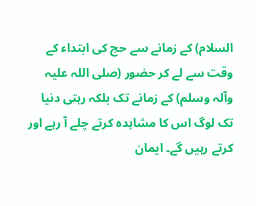السلام) کے زمانے سے حج کی ابتداء کے وقت سے لے کر حضور (صلی اللہ علیہ وآلہ وسلم) کے زمانے تک بلکہ رہتی دنیا تک لوگ اس کا مشاہدہ کرتے چلے آ رہے اور کرتے رہیں گے۔ ایمان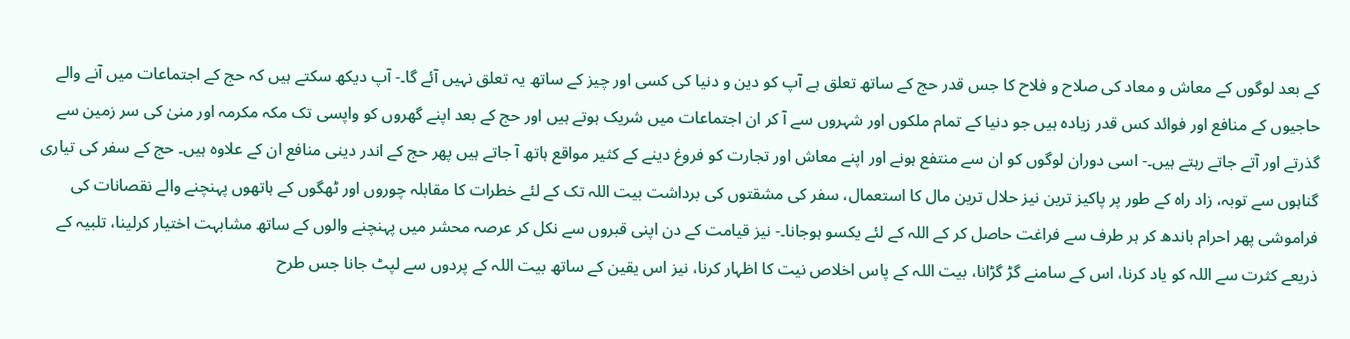کے بعد لوگوں کے معاش و معاد کی صلاح و فلاح کا جس قدر حج کے ساتھ تعلق ہے آپ کو دین و دنیا کی کسی اور چیز کے ساتھ یہ تعلق نہیں آئے گا۔- آپ دیکھ سکتے ہیں کہ حج کے اجتماعات میں آنے والے حاجیوں کے منافع اور فوائد کس قدر زیادہ ہیں جو دنیا کے تمام ملکوں اور شہروں سے آ کر ان اجتماعات میں شریک ہوتے ہیں اور حج کے بعد اپنے گھروں کو واپسی تک مکہ مکرمہ اور منیٰ کی سر زمین سے گذرتے اور آتے جاتے رہتے ہیں۔- اسی دوران لوگوں کو ان سے منتفع ہونے اور اپنے معاش اور تجارت کو فروغ دینے کے کثیر مواقع ہاتھ آ جاتے ہیں پھر حج کے اندر دینی منافع ان کے علاوہ ہیں۔ حج کے سفر کی تیاری گناہوں سے توبہ، زاد راہ کے طور پر پاکیز ترین نیز حلال ترین مال کا استعمال، سفر کی مشقتوں کی برداشت بیت اللہ تک کے لئے خطرات کا مقابلہ چوروں اور ٹھگوں کے ہاتھوں پہنچنے والے نقصانات کی فراموشی پھر احرام باندھ کر ہر طرف سے فراغت حاصل کر کے اللہ کے لئے یکسو ہوجانا۔- نیز قیامت کے دن اپنی قبروں سے نکل کر عرصہ محشر میں پہنچنے والوں کے ساتھ مشابہت اختیار کرلینا، تلبیہ کے ذریعے کثرت سے اللہ کو یاد کرنا، اس کے سامنے گڑ گڑانا، بیت اللہ کے پاس اخلاص نیت کا اظہار کرنا، نیز اس یقین کے ساتھ بیت اللہ کے پردوں سے لپٹ جانا جس طرح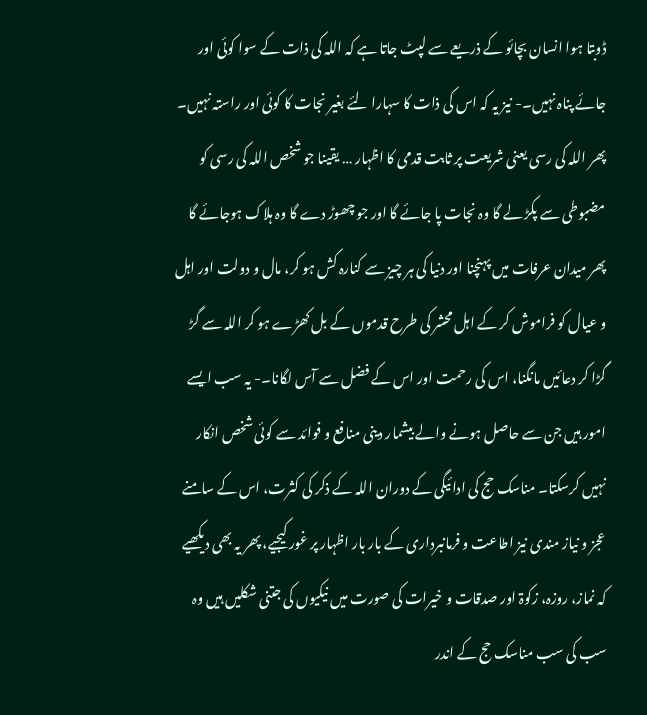ڈوبتا ہوا انسان بچائو کے ذریعے سے لپٹ جاتا ہے کہ اللہ کی ذات کے سوا کوئی اور جائے پناہ نہیں۔- نیز یہ کہ اس کی ذات کا سہارا لئے بغیر نجات کا کوئی اور راستہ نہیں۔ پھر اللہ کی رسی یعنی شریعت پر ثابت قدمی کا اظہار … یقینا جو شخص اللہ کی رسی کو مضبوطی سے پکڑ لے گا وہ نجات پا جائے گا اور جو چھوڑ دے گا وہ ہلاک ہوجائے گا پھر میدان عرفات میں پہنچنا اور دنیا کی ہر چیز سے کنارہ کش ہو کر، مال و دولت اور اہل و عیال کو فراموش کر کے اہل محشر کی طرح قدموں کے بل کھڑے ہو کر اللہ سے گڑ گڑا کر دعائیں مانگنا، اس کی رحمت اور اس کے فضل سے آس لگانا۔- یہ سب ایسے امور ہیں جن سے حاصل ہونے والے بیشمار دینی منافع و فوائد سے کوئی شخص انکار نہیں کرسکتا۔ مناسک حج کی ادائیگی کے دوران اللہ کے ذکر کی کثرت، اس کے سامنے عجز و نیاز مندی نیز اطاعت و فرمانبرداری کے بار بار اظہار پر غور کیجیے، پھر یہ بھی دیکھیے کہ نماز، روزہ، زکوۃ اور صدقات و خیرات کی صورت میں نیکیوں کی جتنی شکلیں ہیں وہ سب کی سب مناسک حج کے اندر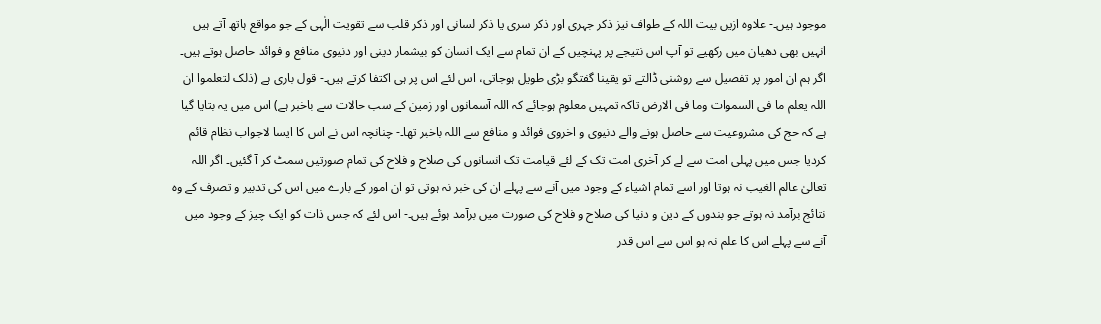موجود ہیں۔- علاوہ ازیں بیت اللہ کے طواف نیز ذکر جہری اور ذکر سری یا ذکر لسانی اور ذکر قلب سے تقویت الٰہی کے جو مواقع ہاتھ آتے ہیں انہیں بھی دھیان میں رکھیے تو آپ اس نتیجے پر پہنچیں کے ان تمام سے ایک انسان کو بیشمار دینی اور دنیوی منافع و فوائد حاصل ہوتے ہیں۔ اگر ہم ان امور پر تفصیل سے روشنی ڈالتے تو یقینا گفتگو بڑی طویل ہوجاتی، اس لئے اس پر ہی اکتفا کرتے ہیں۔- قول باری ہے (ذلک لتعلموا ان اللہ یعلم ما فی السموات وما فی الارض تاکہ تمہیں معلوم ہوجائے کہ اللہ آسمانوں اور زمین کے سب حالات سے باخبر ہے) اس میں یہ بتایا گیا ہے کہ حج کی مشروعیت سے حاصل ہونے والے دنیوی و اخروی فوائد و منافع سے اللہ باخبر تھا۔- چنانچہ اس نے اس کا ایسا لاجواب نظام قائم کردیا جس میں پہلی امت سے لے کر آخری امت تک کے لئے قیامت تک انسانوں کی صلاح و فلاح کی تمام صورتیں سمٹ کر آ گئیں۔ اگر اللہ تعالیٰ عالم الغیب نہ ہوتا اور اسے تمام اشیاء کے وجود میں آنے سے پہلے ان کی خبر نہ ہوتی تو ان امور کے بارے میں اس کی تدبیر و تصرف کے وہ نتائج برآمد نہ ہوتے جو بندوں کے دین و دنیا کی صلاح و فلاح کی صورت میں برآمد ہوئے ہیں۔- اس لئے کہ جس ذات کو ایک چیز کے وجود میں آنے سے پہلے اس کا علم نہ ہو اس سے اس قدر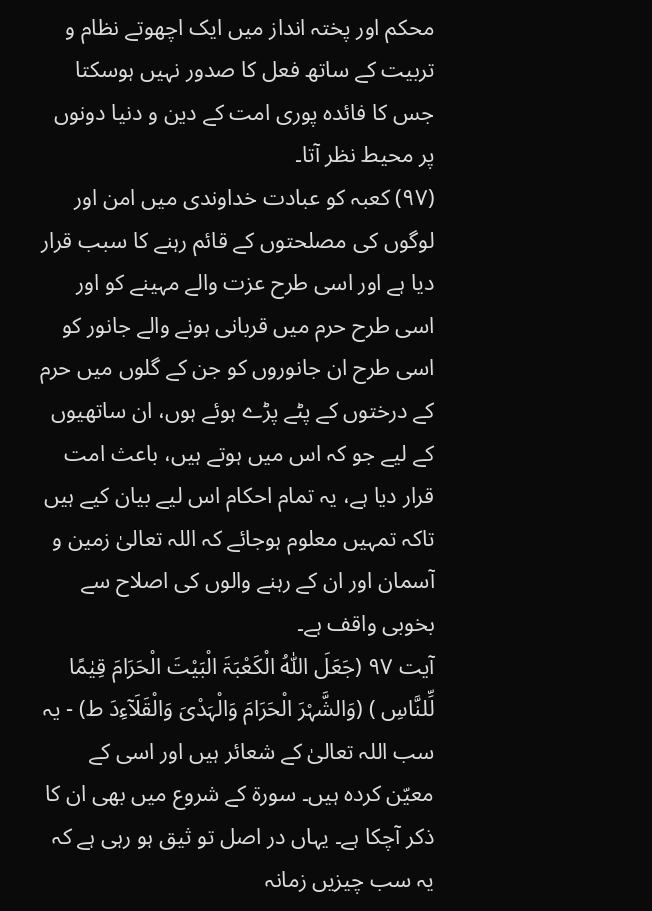محکم اور پختہ انداز میں ایک اچھوتے نظام و تربیت کے ساتھ فعل کا صدور نہیں ہوسکتا جس کا فائدہ پوری امت کے دین و دنیا دونوں پر محیط نظر آتا۔
(٩٧) کعبہ کو عبادت خداوندی میں امن اور لوگوں کی مصلحتوں کے قائم رہنے کا سبب قرار دیا ہے اور اسی طرح عزت والے مہینے کو اور اسی طرح حرم میں قربانی ہونے والے جانور کو اسی طرح ان جانوروں کو جن کے گلوں میں حرم کے درختوں کے پٹے پڑے ہوئے ہوں، ان ساتھیوں کے لیے جو کہ اس میں ہوتے ہیں، باعث امت قرار دیا ہے، یہ تمام احکام اس لیے بیان کیے ہیں تاکہ تمہیں معلوم ہوجائے کہ اللہ تعالیٰ زمین و آسمان اور ان کے رہنے والوں کی اصلاح سے بخوبی واقف ہے۔
آیت ٩٧ (جَعَلَ اللّٰہُ الْکَعْبَۃَ الْبَیْتَ الْحَرَامَ قِیٰمًا لِّلنَّاسِ ) (وَالشَّہْرَ الْحَرَامَ وَالْہَدْیَ وَالْقَلَآءِدَ ط) - یہ سب اللہ تعالیٰ کے شعائر ہیں اور اسی کے معیّن کردہ ہیں۔ سورة کے شروع میں بھی ان کا ذکر آچکا ہے۔ یہاں در اصل تو ثیق ہو رہی ہے کہ یہ سب چیزیں زمانہ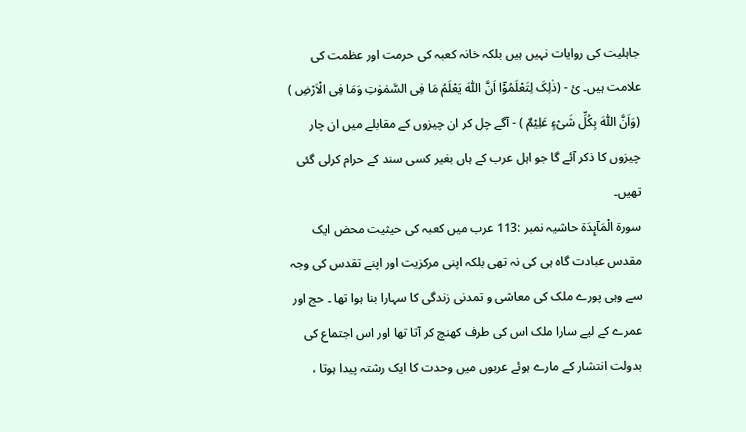جاہلیت کی روایات نہیں ہیں بلکہ خانہ کعبہ کی حرمت اور عظمت کی علامت ہیں۔ ئ - (ذٰلِکَ لِتَعْلَمُوْٓا اَنَّ اللّٰہَ یَعْلَمُ مَا فِی السَّمٰوٰتِ وَمَا فِی الْاَرْضِ ) (وَاَنَّ اللّٰہَ بِکُلِّ شَیْءٍ عَلِیْمٌ ) - آگے چل کر ان چیزوں کے مقابلے میں ان چار چیزوں کا ذکر آئے گا جو اہل عرب کے ہاں بغیر کسی سند کے حرام کرلی گئی تھیں۔
سورة الْمَآىِٕدَة حاشیہ نمبر :113 عرب میں کعبہ کی حیثیت محض ایک مقدس عبادت گاہ ہی کی نہ تھی بلکہ اپنی مرکزیت اور اپنے تقدس کی وجہ سے وہی پورے ملک کی معاشی و تمدنی زندگی کا سہارا بنا ہوا تھا ۔ حج اور عمرے کے لیے سارا ملک اس کی طرف کھنچ کر آتا تھا اور اس اجتماع کی بدولت انتشار کے مارے ہوئے عربوں میں وحدت کا ایک رشتہ پیدا ہوتا ،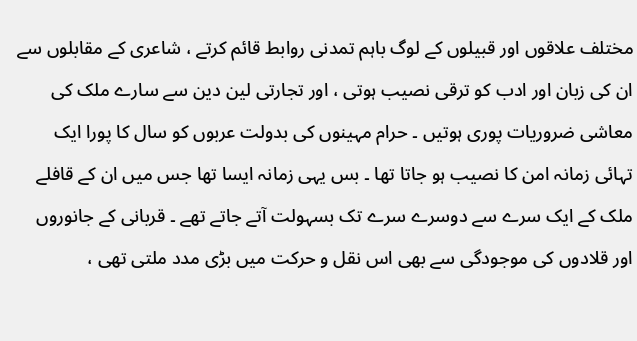مختلف علاقوں اور قبیلوں کے لوگ باہم تمدنی روابط قائم کرتے ، شاعری کے مقابلوں سے ان کی زبان اور ادب کو ترقی نصیب ہوتی ، اور تجارتی لین دین سے سارے ملک کی معاشی ضروریات پوری ہوتیں ۔ حرام مہینوں کی بدولت عربوں کو سال کا پورا ایک تہائی زمانہ امن کا نصیب ہو جاتا تھا ۔ بس یہی زمانہ ایسا تھا جس میں ان کے قافلے ملک کے ایک سرے سے دوسرے سرے تک بسہولت آتے جاتے تھے ۔ قربانی کے جانوروں اور قلادوں کی موجودگی سے بھی اس نقل و حرکت میں بڑی مدد ملتی تھی ،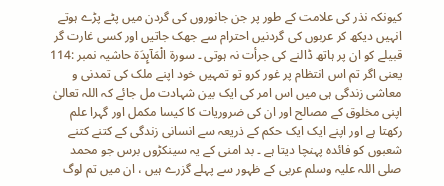کیونکہ نذر کی علامت کے طور پر جن جانوروں کی گردن میں پٹے پڑے ہوتے انہیں دیکھ کر عربوں کی گردنیں احترام سے جھک جاتیں اور کسی غارت گر قبیلے کو ان پر ہاتھ ڈالنے کی جرأت نہ ہوتی ۔ سورة الْمَآىِٕدَة حاشیہ نمبر :114 یعنی اگر تم اس انتظام پر غور کرو تو تمہیں خود اپنے ملک کی تمدنی و معاشی زندگی ہی میں اس امر کی ایک بین شہادت مل جائے کہ اللہ تعالیٰ اپنی مخلوق کے مصالح اور ان کی ضروریات کا کیسا مکمل اور گہرا علم رکھتا ہے اور اپنے ایک ایک حکم کے ذریعہ سے انسانی زندگی کے کتنے کتنے شعبوں کو فائدہ پہنچا دیتا ہے ۔ بد امنی کے یہ سینکڑوں برس جو محمد صلی اللہ علیہ وسلم عربی کے ظہور سے پہلے گزرے ہیں ، ان میں تم لوگ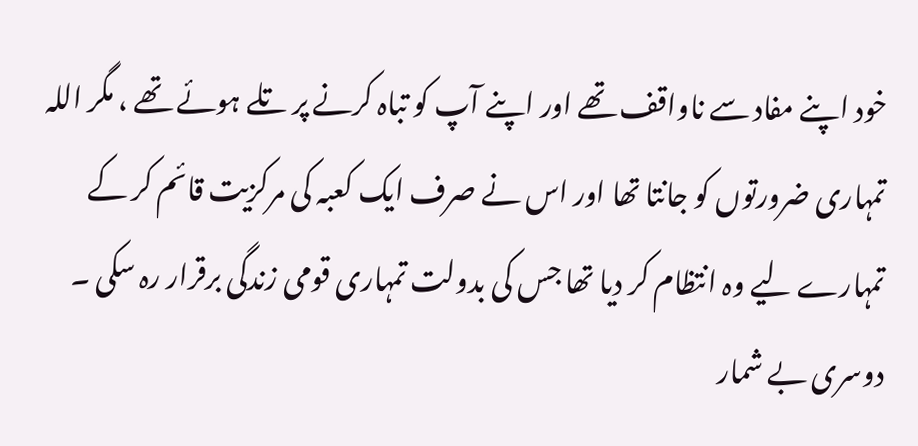خود اپنے مفاد سے ناواقف تھے اور اپنے آپ کو تباہ کرنے پر تلے ہوئے تھے ، مگر اللہ تمہاری ضرورتوں کو جانتا تھا اور اس نے صرف ایک کعبہ کی مرکزیت قائم کر کے تمہارے لیے وہ انتظام کر دیا تھا جس کی بدولت تمہاری قومی زندگی برقرار رہ سکی ۔ دوسری بے شمار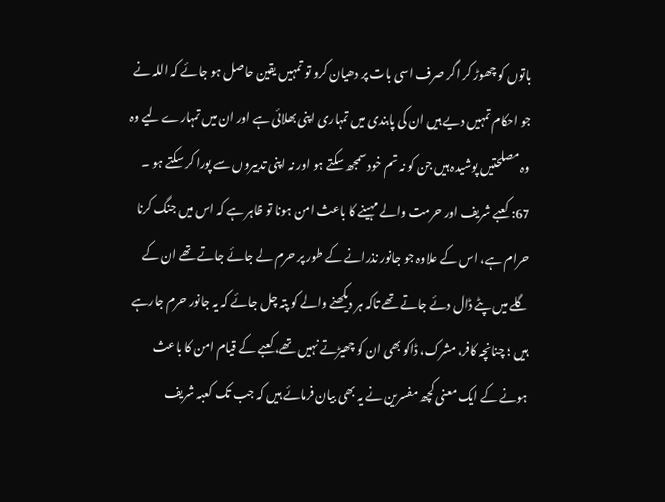باتوں کو چھوڑ کر اگر صرف اسی بات پر دھیان کرو تو تمہیں یقین حاصل ہو جائے کہ اللہ نے جو احکام تمہیں دیے ہیں ان کی پابندی میں تمہاری اپنی بھلائی ہے اور ان میں تمہارے لیے وہ وہ مصلحتیں پوشیدہ ہیں جن کو نہ تم خود سمجھ سکتے ہو اور نہ اپنی تدبیروں سے پورا کر سکتے ہو ۔
67: کعبے شریف اور حرمت والے مہینے کا باعث امن ہونا تو ظاہر ہے کہ اس میں جنگ کرنا حرام ہے، اس کے علاوہ جو جانور نذرانے کے طور پر حرم لے جائے جاتے تھے ان کے گلے میں پٹے ڈال دئے جاتے تھے تاکہ ہر دیکھنے والے کو پتہ چل جائے کہ یہ جانور حرم جارہے ہیں ؛ چنانچہ کافر، مشرک، ڈاکو بھی ان کو چھیڑتے نہیں تھے، کعبے کے قیام امن کا باعث ہونے کے ایک معنی کچھ مفسرین نے یہ بھی بیان فرمائے ہیں کہ جب تک کعبہ شریف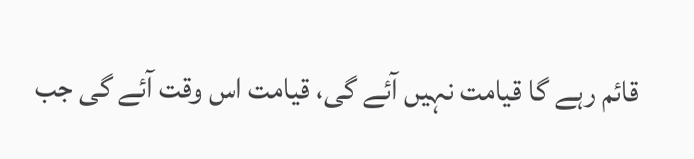قائم رہے گا قیامت نہیں آئے گی، قیامت اس وقت آئے گی جب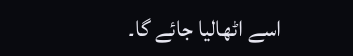اسے اٹھالیا جائے گا۔